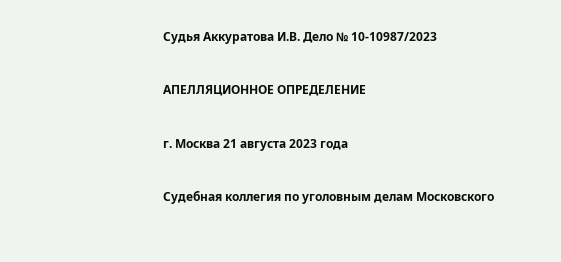Судья Аккуратова И.В. Дело № 10-10987/2023

АПЕЛЛЯЦИОННОЕ ОПРЕДЕЛЕНИЕ

г. Москва 21 августа 2023 года

Судебная коллегия по уголовным делам Московского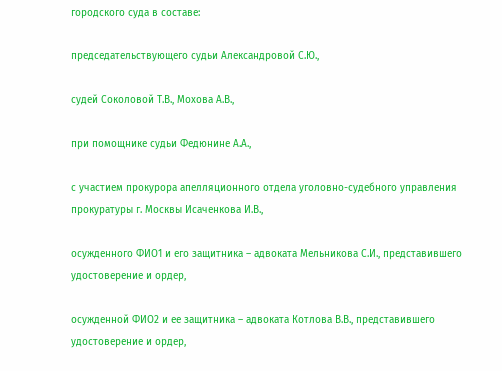городского суда в составе:

председательствующего судьи Александровой С.Ю.,

судей Соколовой Т.В., Мохова А.В.,

при помощнике судьи Федюнине А.А.,

с участием прокурора апелляционного отдела уголовно-судебного управления прокуратуры г. Москвы Исаченкова И.В.,

осужденного ФИО1 и его защитника – адвоката Мельникова С.И., представившего удостоверение и ордер,

осужденной ФИО2 и ее защитника – адвоката Котлова В.В., представившего удостоверение и ордер,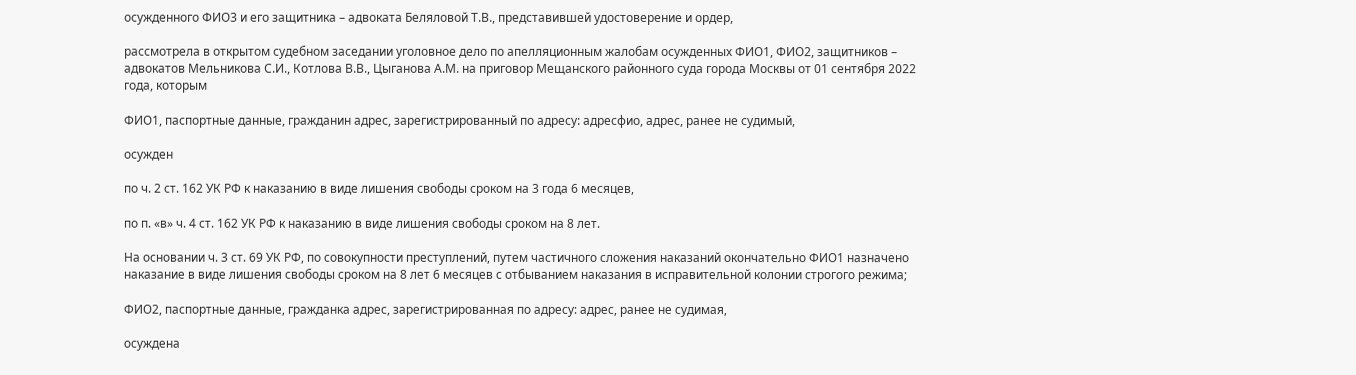осужденного ФИО3 и его защитника – адвоката Беляловой Т.В., представившей удостоверение и ордер,

рассмотрела в открытом судебном заседании уголовное дело по апелляционным жалобам осужденных ФИО1, ФИО2, защитников – адвокатов Мельникова С.И., Котлова В.В., Цыганова А.М. на приговор Мещанского районного суда города Москвы от 01 сентября 2022 года, которым

ФИО1, паспортные данные, гражданин адрес, зарегистрированный по адресу: адресфио, адрес, ранее не судимый,

осужден

по ч. 2 ст. 162 УК РФ к наказанию в виде лишения свободы сроком на 3 года 6 месяцев,

по п. «в» ч. 4 ст. 162 УК РФ к наказанию в виде лишения свободы сроком на 8 лет.

На основании ч. 3 ст. 69 УК РФ, по совокупности преступлений, путем частичного сложения наказаний окончательно ФИО1 назначено наказание в виде лишения свободы сроком на 8 лет 6 месяцев с отбыванием наказания в исправительной колонии строгого режима;

ФИО2, паспортные данные, гражданка адрес, зарегистрированная по адресу: адрес, ранее не судимая,

осуждена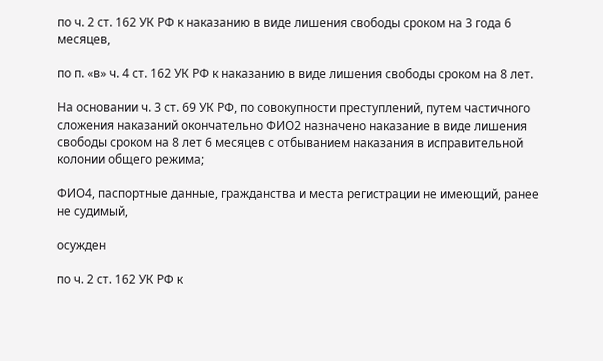по ч. 2 ст. 162 УК РФ к наказанию в виде лишения свободы сроком на 3 года 6 месяцев,

по п. «в» ч. 4 ст. 162 УК РФ к наказанию в виде лишения свободы сроком на 8 лет.

На основании ч. 3 ст. 69 УК РФ, по совокупности преступлений, путем частичного сложения наказаний окончательно ФИО2 назначено наказание в виде лишения свободы сроком на 8 лет 6 месяцев с отбыванием наказания в исправительной колонии общего режима;

ФИО4, паспортные данные, гражданства и места регистрации не имеющий, ранее не судимый,

осужден

по ч. 2 ст. 162 УК РФ к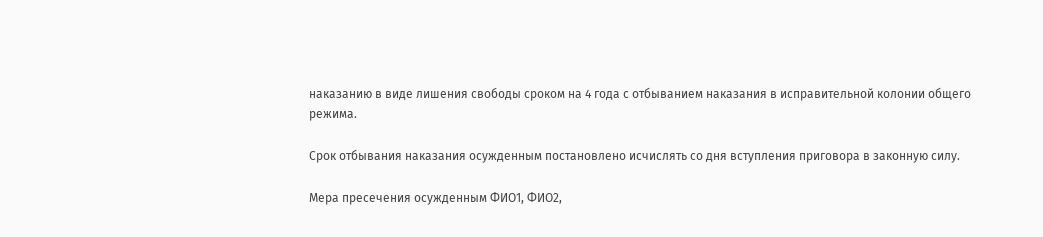наказанию в виде лишения свободы сроком на 4 года с отбыванием наказания в исправительной колонии общего режима.

Срок отбывания наказания осужденным постановлено исчислять со дня вступления приговора в законную силу.

Мера пресечения осужденным ФИО1, ФИО2,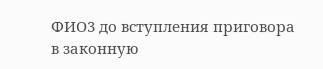ФИО3 до вступления приговора в законную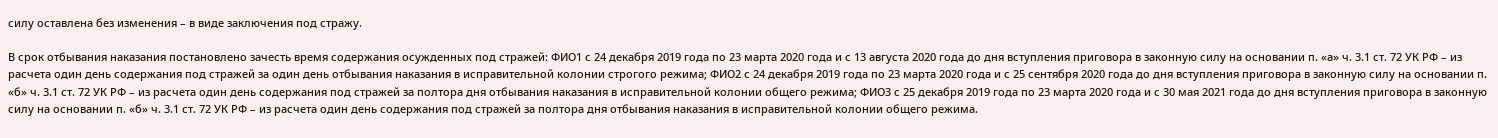силу оставлена без изменения – в виде заключения под стражу.

В срок отбывания наказания постановлено зачесть время содержания осужденных под стражей: ФИО1 с 24 декабря 2019 года по 23 марта 2020 года и с 13 августа 2020 года до дня вступления приговора в законную силу на основании п. «а» ч. 3.1 ст. 72 УК РФ – из расчета один день содержания под стражей за один день отбывания наказания в исправительной колонии строгого режима; ФИО2 с 24 декабря 2019 года по 23 марта 2020 года и с 25 сентября 2020 года до дня вступления приговора в законную силу на основании п. «б» ч. 3.1 ст. 72 УК РФ – из расчета один день содержания под стражей за полтора дня отбывания наказания в исправительной колонии общего режима; ФИО3 с 25 декабря 2019 года по 23 марта 2020 года и с 30 мая 2021 года до дня вступления приговора в законную силу на основании п. «б» ч. 3.1 ст. 72 УК РФ – из расчета один день содержания под стражей за полтора дня отбывания наказания в исправительной колонии общего режима.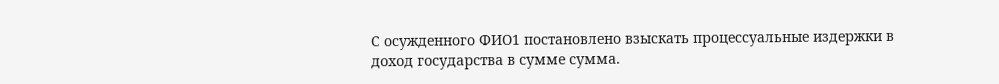С осужденного ФИО1 постановлено взыскать процессуальные издержки в доход государства в сумме сумма.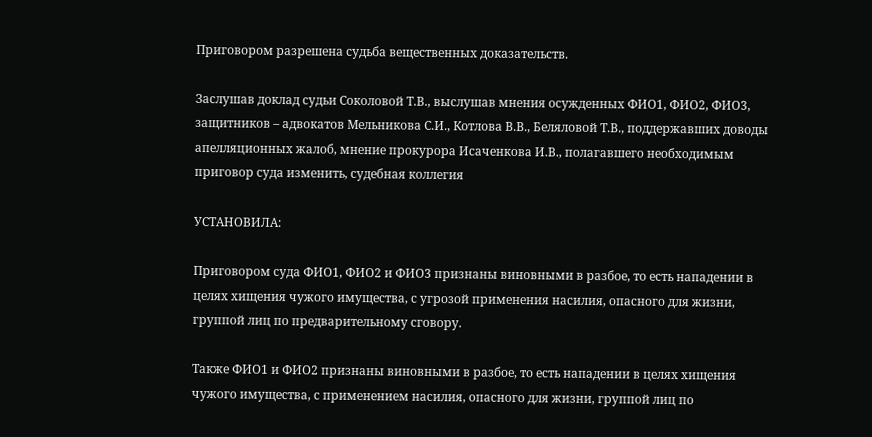Приговором разрешена судьба вещественных доказательств.

Заслушав доклад судьи Соколовой Т.В., выслушав мнения осужденных ФИО1, ФИО2, ФИО3, защитников – адвокатов Мельникова С.И., Котлова В.В., Беляловой Т.В., поддержавших доводы апелляционных жалоб, мнение прокурора Исаченкова И.В., полагавшего необходимым приговор суда изменить, судебная коллегия

УСТАНОВИЛА:

Приговором суда ФИО1, ФИО2 и ФИО3 признаны виновными в разбое, то есть нападении в целях хищения чужого имущества, с угрозой применения насилия, опасного для жизни, группой лиц по предварительному сговору.

Также ФИО1 и ФИО2 признаны виновными в разбое, то есть нападении в целях хищения чужого имущества, с применением насилия, опасного для жизни, группой лиц по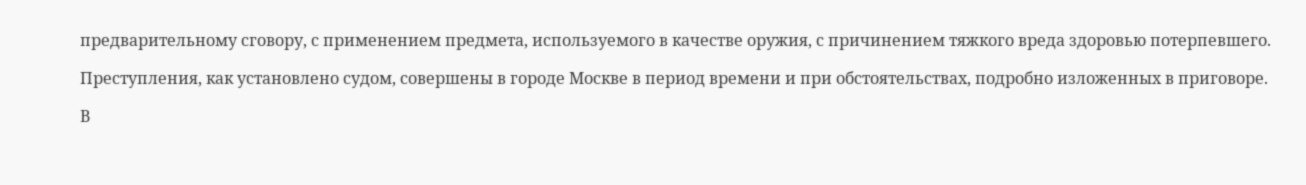предварительному сговору, с применением предмета, используемого в качестве оружия, с причинением тяжкого вреда здоровью потерпевшего.

Преступления, как установлено судом, совершены в городе Москве в период времени и при обстоятельствах, подробно изложенных в приговоре.

В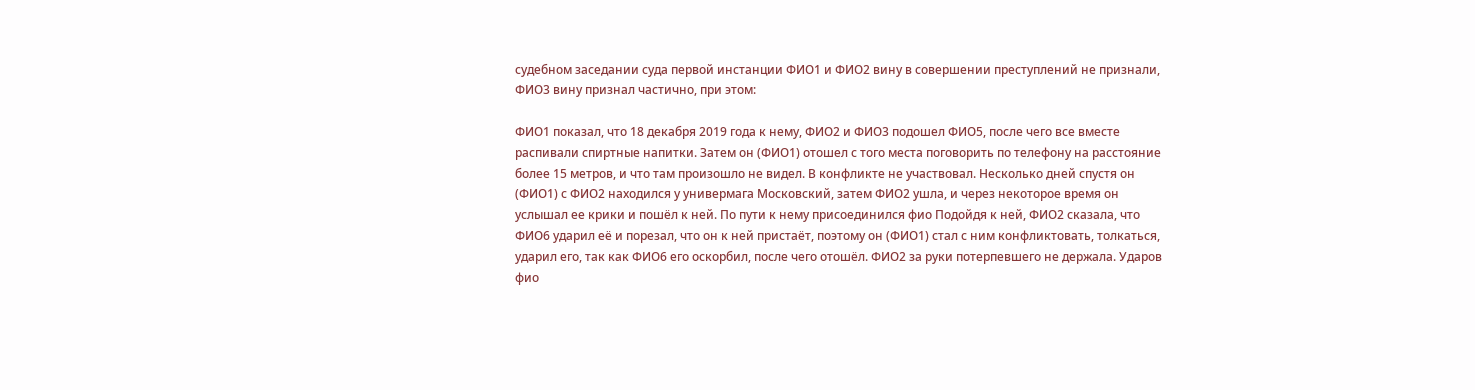судебном заседании суда первой инстанции ФИО1 и ФИО2 вину в совершении преступлений не признали, ФИО3 вину признал частично, при этом:

ФИО1 показал, что 18 декабря 2019 года к нему, ФИО2 и ФИО3 подошел ФИО5, после чего все вместе распивали спиртные напитки. Затем он (ФИО1) отошел с того места поговорить по телефону на расстояние более 15 метров, и что там произошло не видел. В конфликте не участвовал. Несколько дней спустя он (ФИО1) с ФИО2 находился у универмага Московский, затем ФИО2 ушла, и через некоторое время он услышал ее крики и пошёл к ней. По пути к нему присоединился фио Подойдя к ней, ФИО2 сказала, что ФИО6 ударил её и порезал, что он к ней пристаёт, поэтому он (ФИО1) стал с ним конфликтовать, толкаться, ударил его, так как ФИО6 его оскорбил, после чего отошёл. ФИО2 за руки потерпевшего не держала. Ударов фио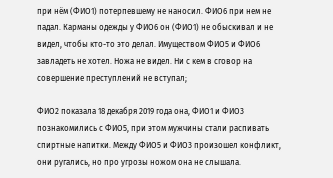при нём (ФИО1) потерпевшему не наносил. ФИО6 при нем не падал. Карманы одежды у ФИО6 он (ФИО1) не обыскивал и не видел, чтобы кто-то это делал. Имуществом ФИО5 и ФИО6 завладеть не хотел. Ножа не видел. Ни с кем в сговор на совершение преступлений не вступал;

ФИО2 показала 18 декабря 2019 года она, ФИО1 и ФИО3 познакомились с ФИО5, при этом мужчины стали распивать спиртные напитки. Между ФИО5 и ФИО3 произошел конфликт, они ругались, но про угрозы ножом она не слышала.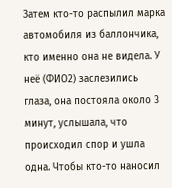Затем кто-то распылил марка автомобиля из баллончика, кто именно она не видела. У неё (ФИО2) заслезились глаза, она постояла около 3 минут, услышала, что происходил спор и ушла одна. Чтобы кто-то наносил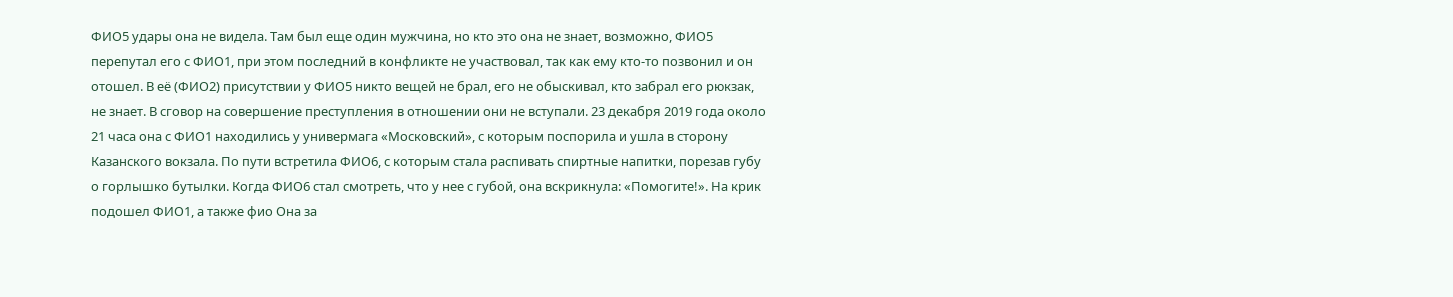ФИО5 удары она не видела. Там был еще один мужчина, но кто это она не знает, возможно, ФИО5 перепутал его с ФИО1, при этом последний в конфликте не участвовал, так как ему кто-то позвонил и он отошел. В её (ФИО2) присутствии у ФИО5 никто вещей не брал, его не обыскивал, кто забрал его рюкзак, не знает. В сговор на совершение преступления в отношении они не вступали. 23 декабря 2019 года около 21 часа она с ФИО1 находились у универмага «Московский», с которым поспорила и ушла в сторону Казанского вокзала. По пути встретила ФИО6, с которым стала распивать спиртные напитки, порезав губу о горлышко бутылки. Когда ФИО6 стал смотреть, что у нее с губой, она вскрикнула: «Помогите!». На крик подошел ФИО1, а также фио Она за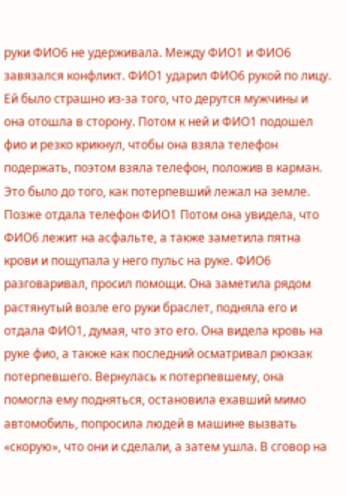руки ФИО6 не удерживала. Между ФИО1 и ФИО6 завязался конфликт. ФИО1 ударил ФИО6 рукой по лицу. Ей было страшно из-за того, что дерутся мужчины и она отошла в сторону. Потом к ней и ФИО1 подошел фио и резко крикнул, чтобы она взяла телефон подержать, поэтом взяла телефон, положив в карман. Это было до того, как потерпевший лежал на земле. Позже отдала телефон ФИО1 Потом она увидела, что ФИО6 лежит на асфальте, а также заметила пятна крови и пощупала у него пульс на руке. ФИО6 разговаривал, просил помощи. Она заметила рядом растянутый возле его руки браслет, подняла его и отдала ФИО1, думая, что это его. Она видела кровь на руке фио, а также как последний осматривал рюкзак потерпевшего. Вернулась к потерпевшему, она помогла ему подняться, остановила ехавший мимо автомобиль, попросила людей в машине вызвать «скорую», что они и сделали, а затем ушла. В сговор на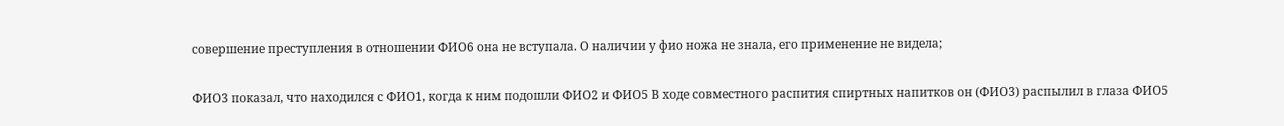совершение преступления в отношении ФИО6 она не вступала. О наличии у фио ножа не знала, его применение не видела;

ФИО3 показал, что находился с ФИО1, когда к ним подошли ФИО2 и ФИО5 В ходе совместного распития спиртных напитков он (ФИО3) распылил в глаза ФИО5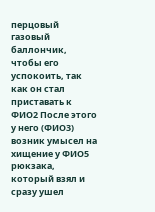перцовый газовый баллончик, чтобы его успокоить, так как он стал приставать к ФИО2 После этого у него (ФИО3) возник умысел на хищение у ФИО5 рюкзака, который взял и сразу ушел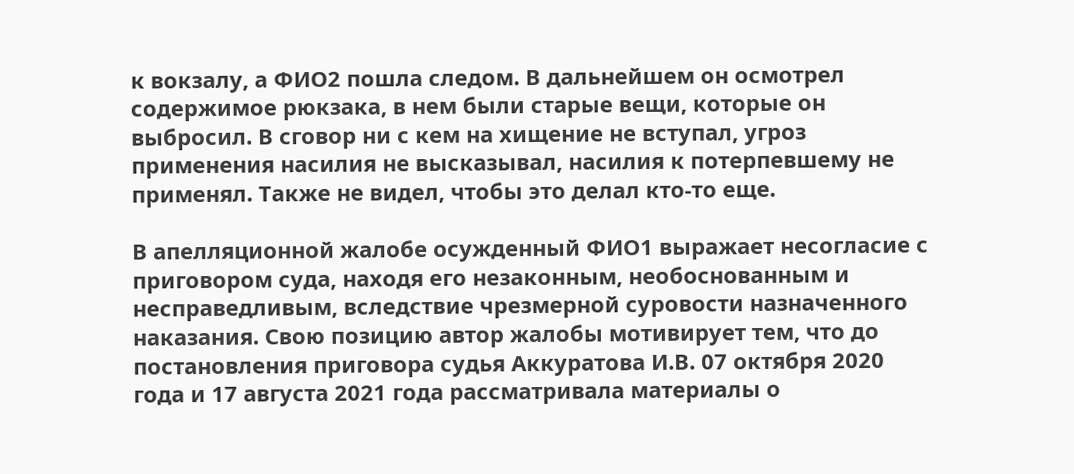к вокзалу, а ФИО2 пошла следом. В дальнейшем он осмотрел содержимое рюкзака, в нем были старые вещи, которые он выбросил. В сговор ни с кем на хищение не вступал, угроз применения насилия не высказывал, насилия к потерпевшему не применял. Также не видел, чтобы это делал кто-то еще.

В апелляционной жалобе осужденный ФИО1 выражает несогласие с приговором суда, находя его незаконным, необоснованным и несправедливым, вследствие чрезмерной суровости назначенного наказания. Свою позицию автор жалобы мотивирует тем, что до постановления приговора судья Аккуратова И.В. 07 октября 2020 года и 17 августа 2021 года рассматривала материалы о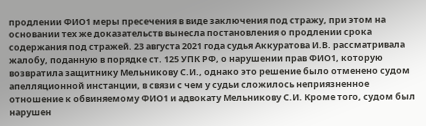продлении ФИО1 меры пресечения в виде заключения под стражу, при этом на основании тех же доказательств вынесла постановления о продлении срока содержания под стражей. 23 августа 2021 года судья Аккуратова И.В. рассматривала жалобу, поданную в порядке ст. 125 УПК РФ, о нарушении прав ФИО1, которую возвратила защитнику Мельникову С.И., однако это решение было отменено судом апелляционной инстанции, в связи с чем у судьи сложилось неприязненное отношение к обвиняемому ФИО1 и адвокату Мельникову С.И. Кроме того, судом был нарушен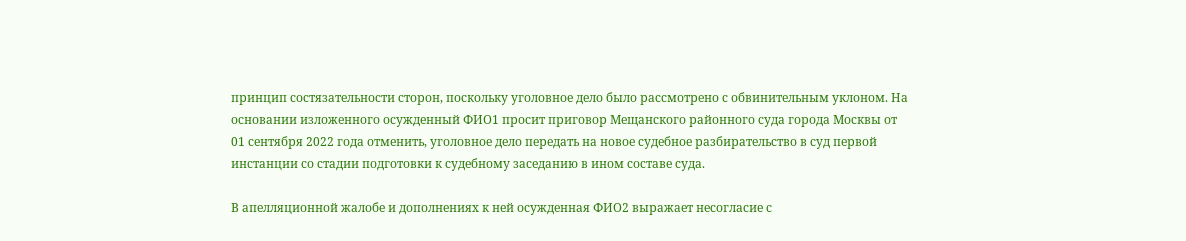принцип состязательности сторон, поскольку уголовное дело было рассмотрено с обвинительным уклоном. На основании изложенного осужденный ФИО1 просит приговор Мещанского районного суда города Москвы от 01 сентября 2022 года отменить, уголовное дело передать на новое судебное разбирательство в суд первой инстанции со стадии подготовки к судебному заседанию в ином составе суда.

В апелляционной жалобе и дополнениях к ней осужденная ФИО2 выражает несогласие с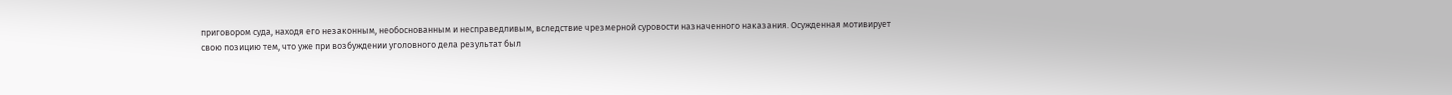приговором суда, находя его незаконным, необоснованным и несправедливым, вследствие чрезмерной суровости назначенного наказания. Осужденная мотивирует свою позицию тем, что уже при возбуждении уголовного дела результат был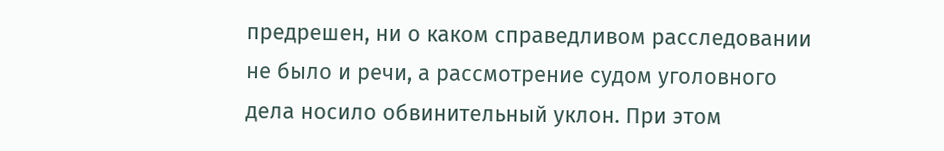предрешен, ни о каком справедливом расследовании не было и речи, а рассмотрение судом уголовного дела носило обвинительный уклон. При этом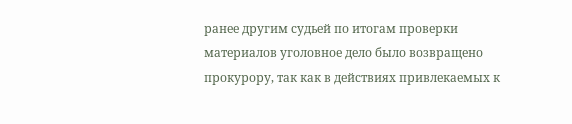ранее другим судьей по итогам проверки материалов уголовное дело было возвращено прокурору, так как в действиях привлекаемых к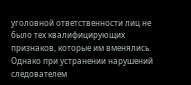уголовной ответственности лиц не было тех квалифицирующих признаков, которые им вменялись. Однако при устранении нарушений следователем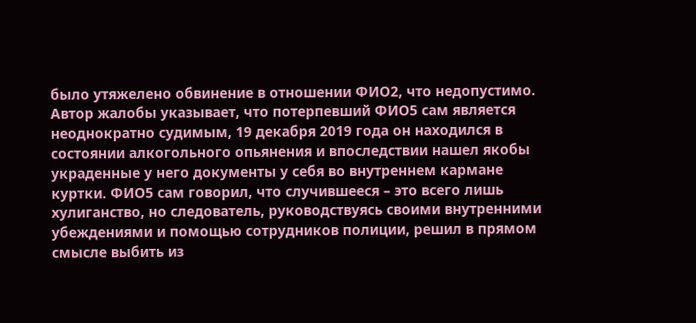было утяжелено обвинение в отношении ФИО2, что недопустимо. Автор жалобы указывает, что потерпевший ФИО5 сам является неоднократно судимым, 19 декабря 2019 года он находился в состоянии алкогольного опьянения и впоследствии нашел якобы украденные у него документы у себя во внутреннем кармане куртки. ФИО5 сам говорил, что случившееся – это всего лишь хулиганство, но следователь, руководствуясь своими внутренними убеждениями и помощью сотрудников полиции, решил в прямом смысле выбить из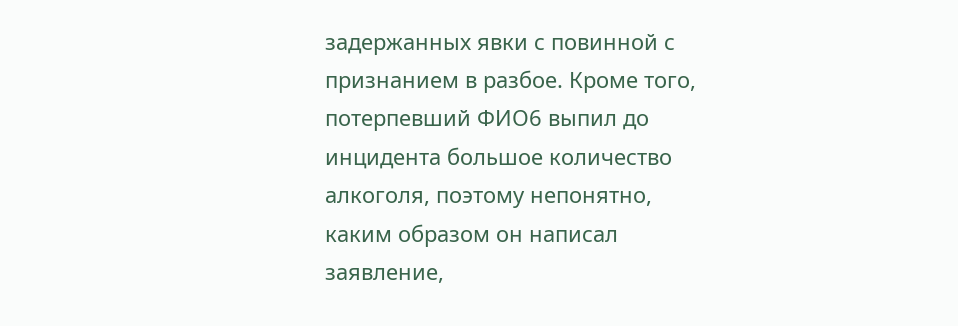задержанных явки с повинной с признанием в разбое. Кроме того, потерпевший ФИО6 выпил до инцидента большое количество алкоголя, поэтому непонятно, каким образом он написал заявление,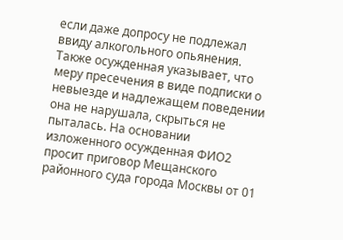если даже допросу не подлежал ввиду алкогольного опьянения. Также осужденная указывает, что меру пресечения в виде подписки о невыезде и надлежащем поведении она не нарушала, скрыться не пыталась. На основании изложенного осужденная ФИО2 просит приговор Мещанского районного суда города Москвы от 01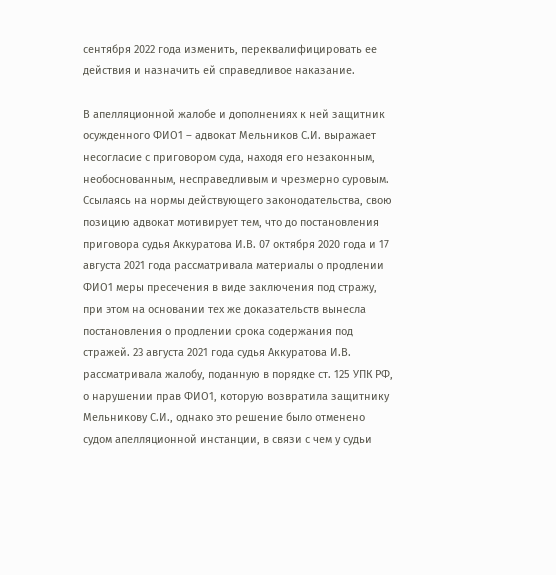сентября 2022 года изменить, переквалифицировать ее действия и назначить ей справедливое наказание.

В апелляционной жалобе и дополнениях к ней защитник осужденного ФИО1 – адвокат Мельников С.И. выражает несогласие с приговором суда, находя его незаконным, необоснованным, несправедливым и чрезмерно суровым. Ссылаясь на нормы действующего законодательства, свою позицию адвокат мотивирует тем, что до постановления приговора судья Аккуратова И.В. 07 октября 2020 года и 17 августа 2021 года рассматривала материалы о продлении ФИО1 меры пресечения в виде заключения под стражу, при этом на основании тех же доказательств вынесла постановления о продлении срока содержания под стражей. 23 августа 2021 года судья Аккуратова И.В. рассматривала жалобу, поданную в порядке ст. 125 УПК РФ, о нарушении прав ФИО1, которую возвратила защитнику Мельникову С.И., однако это решение было отменено судом апелляционной инстанции, в связи с чем у судьи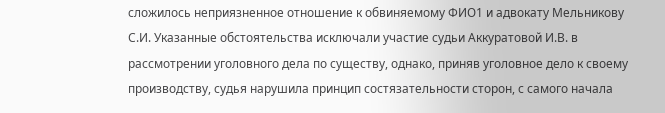сложилось неприязненное отношение к обвиняемому ФИО1 и адвокату Мельникову С.И. Указанные обстоятельства исключали участие судьи Аккуратовой И.В. в рассмотрении уголовного дела по существу, однако, приняв уголовное дело к своему производству, судья нарушила принцип состязательности сторон, с самого начала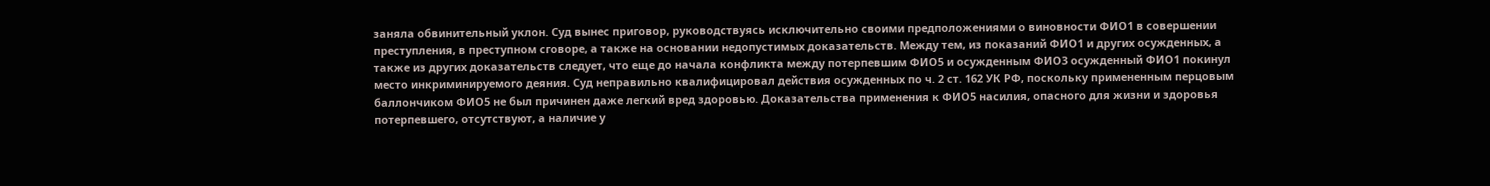заняла обвинительный уклон. Суд вынес приговор, руководствуясь исключительно своими предположениями о виновности ФИО1 в совершении преступления, в преступном сговоре, а также на основании недопустимых доказательств. Между тем, из показаний ФИО1 и других осужденных, а также из других доказательств следует, что еще до начала конфликта между потерпевшим ФИО5 и осужденным ФИО3 осужденный ФИО1 покинул место инкриминируемого деяния. Суд неправильно квалифицировал действия осужденных по ч. 2 ст. 162 УК РФ, поскольку примененным перцовым баллончиком ФИО5 не был причинен даже легкий вред здоровью. Доказательства применения к ФИО5 насилия, опасного для жизни и здоровья потерпевшего, отсутствуют, а наличие у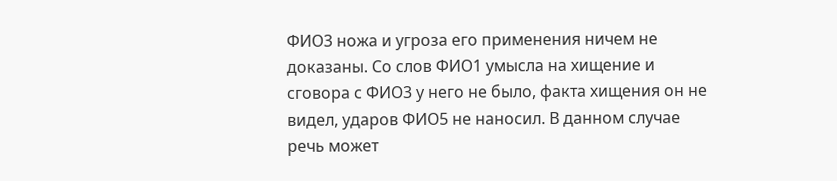ФИО3 ножа и угроза его применения ничем не доказаны. Со слов ФИО1 умысла на хищение и сговора с ФИО3 у него не было, факта хищения он не видел, ударов ФИО5 не наносил. В данном случае речь может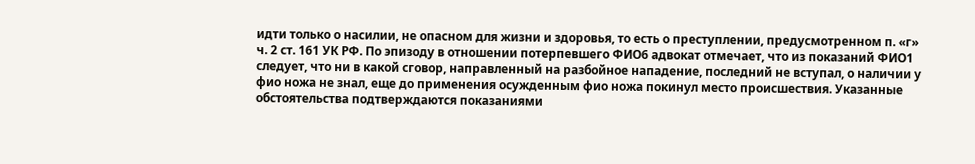идти только о насилии, не опасном для жизни и здоровья, то есть о преступлении, предусмотренном п. «г» ч. 2 ст. 161 УК РФ. По эпизоду в отношении потерпевшего ФИО6 адвокат отмечает, что из показаний ФИО1 следует, что ни в какой сговор, направленный на разбойное нападение, последний не вступал, о наличии у фио ножа не знал, еще до применения осужденным фио ножа покинул место происшествия. Указанные обстоятельства подтверждаются показаниями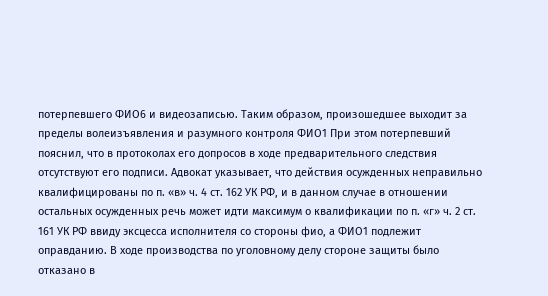потерпевшего ФИО6 и видеозаписью. Таким образом, произошедшее выходит за пределы волеизъявления и разумного контроля ФИО1 При этом потерпевший пояснил, что в протоколах его допросов в ходе предварительного следствия отсутствуют его подписи. Адвокат указывает, что действия осужденных неправильно квалифицированы по п. «в» ч. 4 ст. 162 УК РФ, и в данном случае в отношении остальных осужденных речь может идти максимум о квалификации по п. «г» ч. 2 ст. 161 УК РФ ввиду эксцесса исполнителя со стороны фио, а ФИО1 подлежит оправданию. В ходе производства по уголовному делу стороне защиты было отказано в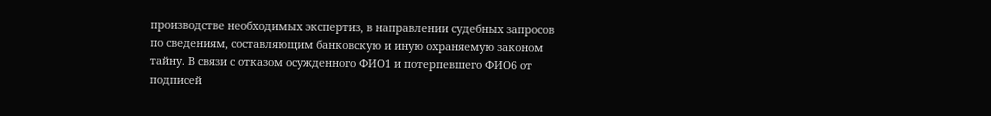производстве необходимых экспертиз, в направлении судебных запросов по сведениям, составляющим банковскую и иную охраняемую законом тайну. В связи с отказом осужденного ФИО1 и потерпевшего ФИО6 от подписей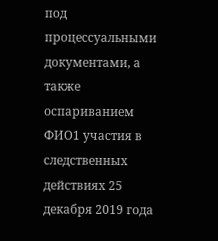под процессуальными документами, а также оспариванием ФИО1 участия в следственных действиях 25 декабря 2019 года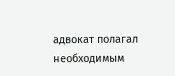адвокат полагал необходимым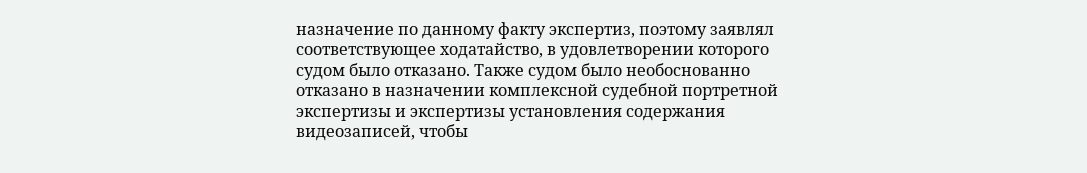назначение по данному факту экспертиз, поэтому заявлял соответствующее ходатайство, в удовлетворении которого судом было отказано. Также судом было необоснованно отказано в назначении комплексной судебной портретной экспертизы и экспертизы установления содержания видеозаписей, чтобы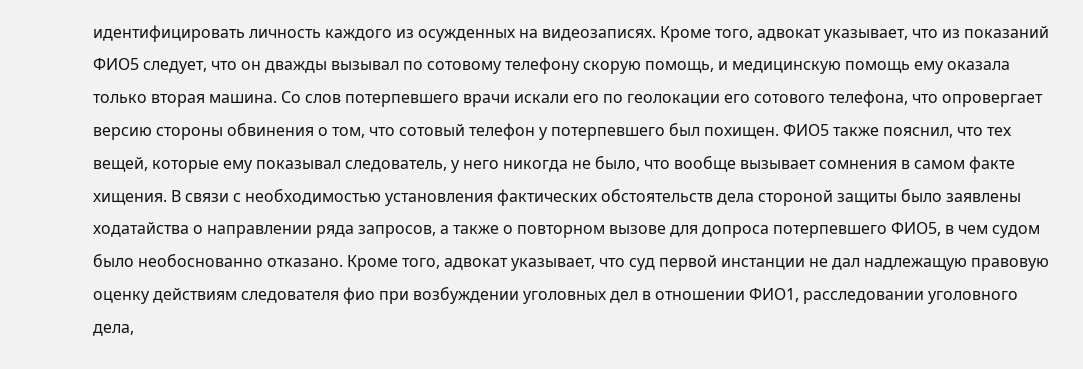идентифицировать личность каждого из осужденных на видеозаписях. Кроме того, адвокат указывает, что из показаний ФИО5 следует, что он дважды вызывал по сотовому телефону скорую помощь, и медицинскую помощь ему оказала только вторая машина. Со слов потерпевшего врачи искали его по геолокации его сотового телефона, что опровергает версию стороны обвинения о том, что сотовый телефон у потерпевшего был похищен. ФИО5 также пояснил, что тех вещей, которые ему показывал следователь, у него никогда не было, что вообще вызывает сомнения в самом факте хищения. В связи с необходимостью установления фактических обстоятельств дела стороной защиты было заявлены ходатайства о направлении ряда запросов, а также о повторном вызове для допроса потерпевшего ФИО5, в чем судом было необоснованно отказано. Кроме того, адвокат указывает, что суд первой инстанции не дал надлежащую правовую оценку действиям следователя фио при возбуждении уголовных дел в отношении ФИО1, расследовании уголовного дела,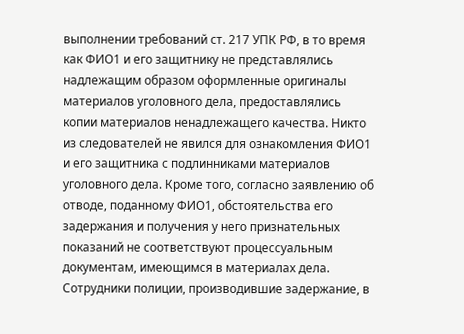выполнении требований ст. 217 УПК РФ, в то время как ФИО1 и его защитнику не представлялись надлежащим образом оформленные оригиналы материалов уголовного дела, предоставлялись копии материалов ненадлежащего качества. Никто из следователей не явился для ознакомления ФИО1 и его защитника с подлинниками материалов уголовного дела. Кроме того, согласно заявлению об отводе, поданному ФИО1, обстоятельства его задержания и получения у него признательных показаний не соответствуют процессуальным документам, имеющимся в материалах дела. Сотрудники полиции, производившие задержание, в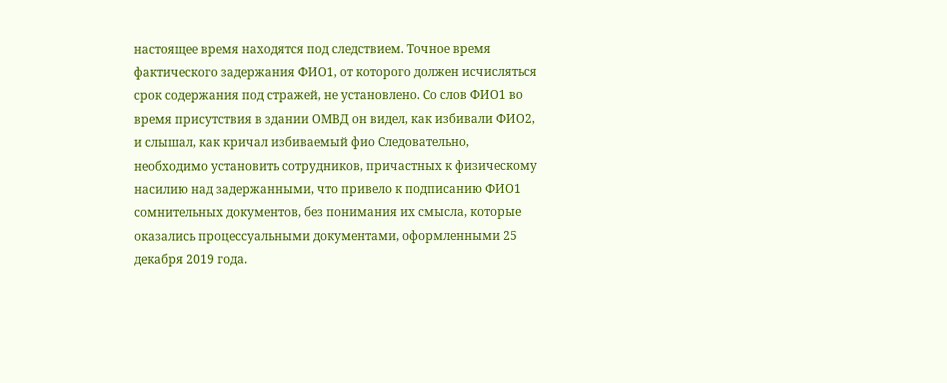настоящее время находятся под следствием. Точное время фактического задержания ФИО1, от которого должен исчисляться срок содержания под стражей, не установлено. Со слов ФИО1 во время присутствия в здании ОМВД он видел, как избивали ФИО2, и слышал, как кричал избиваемый фио Следовательно, необходимо установить сотрудников, причастных к физическому насилию над задержанными, что привело к подписанию ФИО1 сомнительных документов, без понимания их смысла, которые оказались процессуальными документами, оформленными 25 декабря 2019 года.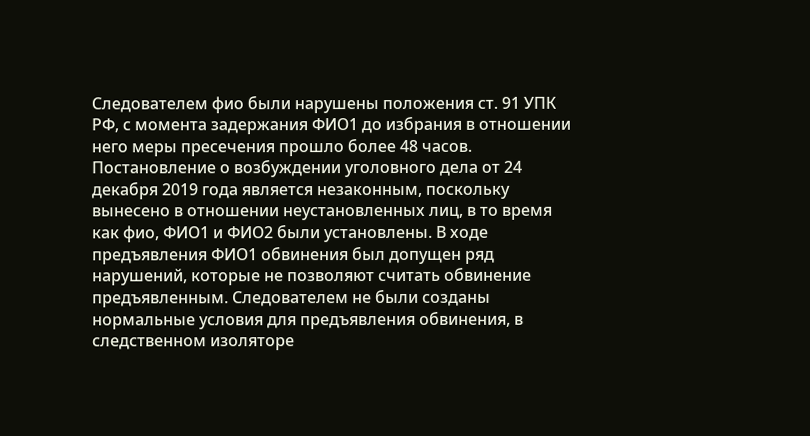Следователем фио были нарушены положения ст. 91 УПК РФ, с момента задержания ФИО1 до избрания в отношении него меры пресечения прошло более 48 часов. Постановление о возбуждении уголовного дела от 24 декабря 2019 года является незаконным, поскольку вынесено в отношении неустановленных лиц, в то время как фио, ФИО1 и ФИО2 были установлены. В ходе предъявления ФИО1 обвинения был допущен ряд нарушений, которые не позволяют считать обвинение предъявленным. Следователем не были созданы нормальные условия для предъявления обвинения, в следственном изоляторе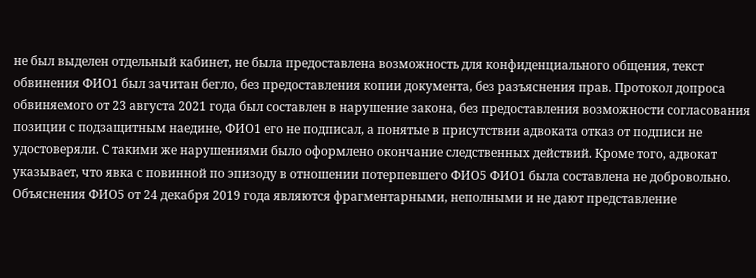не был выделен отдельный кабинет, не была предоставлена возможность для конфиденциального общения, текст обвинения ФИО1 был зачитан бегло, без предоставления копии документа, без разъяснения прав. Протокол допроса обвиняемого от 23 августа 2021 года был составлен в нарушение закона, без предоставления возможности согласования позиции с подзащитным наедине, ФИО1 его не подписал, а понятые в присутствии адвоката отказ от подписи не удостоверяли. С такими же нарушениями было оформлено окончание следственных действий. Кроме того, адвокат указывает, что явка с повинной по эпизоду в отношении потерпевшего ФИО5 ФИО1 была составлена не добровольно. Объяснения ФИО5 от 24 декабря 2019 года являются фрагментарными, неполными и не дают представление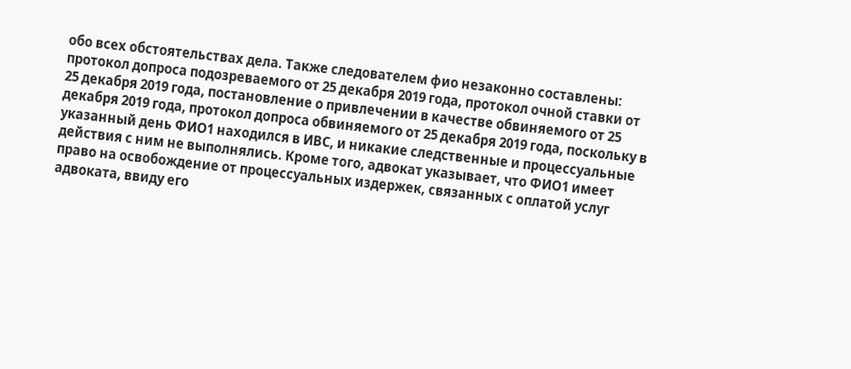обо всех обстоятельствах дела. Также следователем фио незаконно составлены: протокол допроса подозреваемого от 25 декабря 2019 года, протокол очной ставки от 25 декабря 2019 года, постановление о привлечении в качестве обвиняемого от 25 декабря 2019 года, протокол допроса обвиняемого от 25 декабря 2019 года, поскольку в указанный день ФИО1 находился в ИВС, и никакие следственные и процессуальные действия с ним не выполнялись. Кроме того, адвокат указывает, что ФИО1 имеет право на освобождение от процессуальных издержек, связанных с оплатой услуг адвоката, ввиду его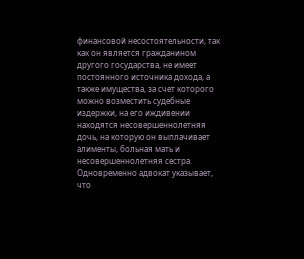финансовой несостоятельности, так как он является гражданином другого государства, не имеет постоянного источника дохода, а также имущества, за счет которого можно возместить судебные издержки, на его иждивении находятся несовершеннолетняя дочь, на которую он выплачивает алименты, больная мать и несовершеннолетняя сестра. Одновременно адвокат указывает, что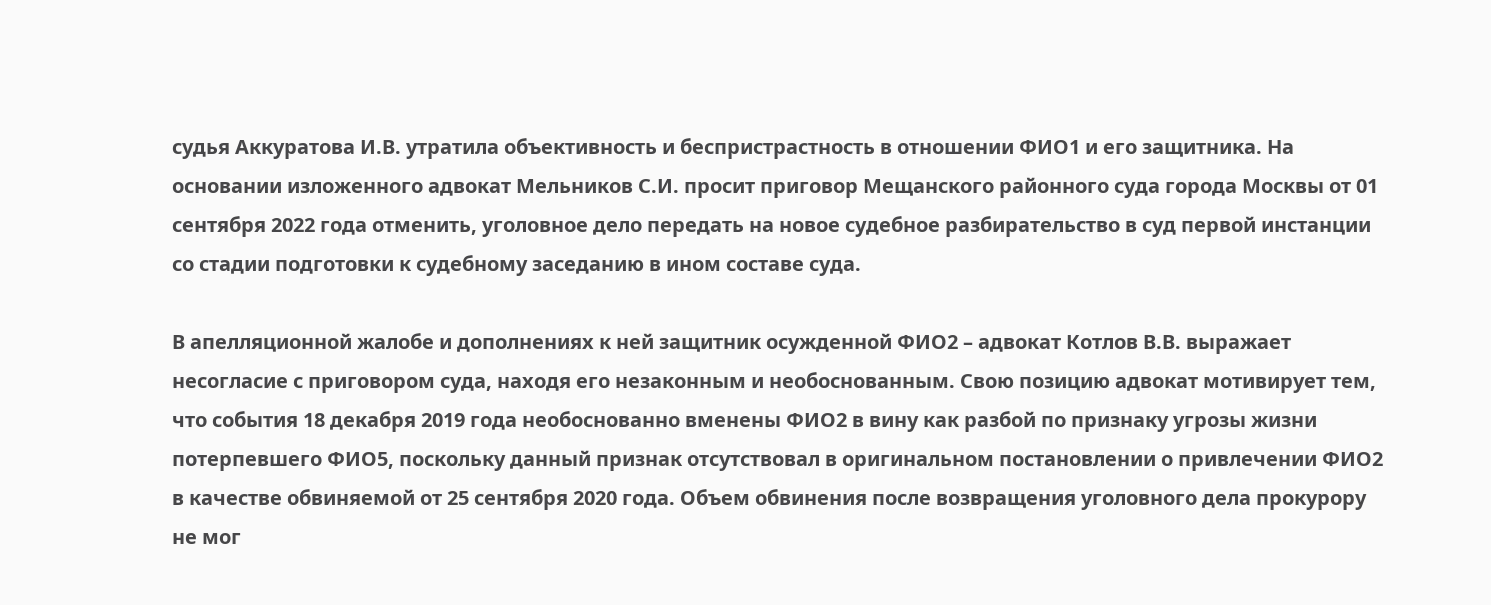судья Аккуратова И.В. утратила объективность и беспристрастность в отношении ФИО1 и его защитника. На основании изложенного адвокат Мельников С.И. просит приговор Мещанского районного суда города Москвы от 01 сентября 2022 года отменить, уголовное дело передать на новое судебное разбирательство в суд первой инстанции со стадии подготовки к судебному заседанию в ином составе суда.

В апелляционной жалобе и дополнениях к ней защитник осужденной ФИО2 – адвокат Котлов В.В. выражает несогласие с приговором суда, находя его незаконным и необоснованным. Свою позицию адвокат мотивирует тем, что события 18 декабря 2019 года необоснованно вменены ФИО2 в вину как разбой по признаку угрозы жизни потерпевшего ФИО5, поскольку данный признак отсутствовал в оригинальном постановлении о привлечении ФИО2 в качестве обвиняемой от 25 сентября 2020 года. Объем обвинения после возвращения уголовного дела прокурору не мог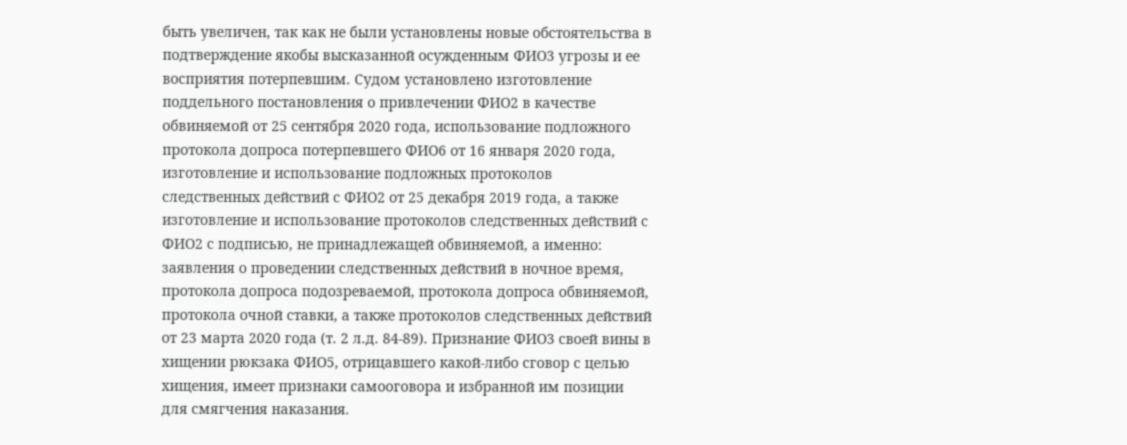быть увеличен, так как не были установлены новые обстоятельства в подтверждение якобы высказанной осужденным ФИО3 угрозы и ее восприятия потерпевшим. Судом установлено изготовление поддельного постановления о привлечении ФИО2 в качестве обвиняемой от 25 сентября 2020 года, использование подложного протокола допроса потерпевшего ФИО6 от 16 января 2020 года, изготовление и использование подложных протоколов следственных действий с ФИО2 от 25 декабря 2019 года, а также изготовление и использование протоколов следственных действий с ФИО2 с подписью, не принадлежащей обвиняемой, а именно: заявления о проведении следственных действий в ночное время, протокола допроса подозреваемой, протокола допроса обвиняемой, протокола очной ставки, а также протоколов следственных действий от 23 марта 2020 года (т. 2 л.д. 84-89). Признание ФИО3 своей вины в хищении рюкзака ФИО5, отрицавшего какой-либо сговор с целью хищения, имеет признаки самооговора и избранной им позиции для смягчения наказания.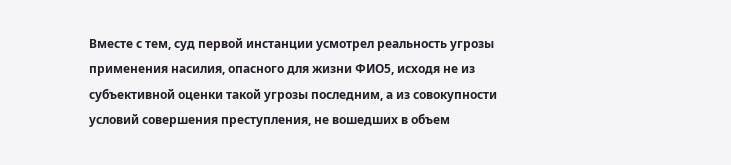Вместе с тем, суд первой инстанции усмотрел реальность угрозы применения насилия, опасного для жизни ФИО5, исходя не из субъективной оценки такой угрозы последним, а из совокупности условий совершения преступления, не вошедших в объем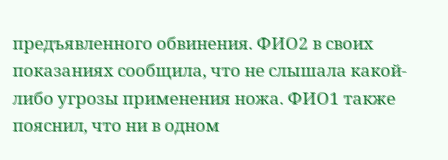предъявленного обвинения. ФИО2 в своих показаниях сообщила, что не слышала какой-либо угрозы применения ножа. ФИО1 также пояснил, что ни в одном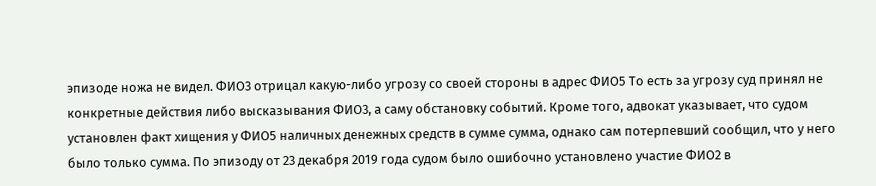эпизоде ножа не видел. ФИО3 отрицал какую-либо угрозу со своей стороны в адрес ФИО5 То есть за угрозу суд принял не конкретные действия либо высказывания ФИО3, а саму обстановку событий. Кроме того, адвокат указывает, что судом установлен факт хищения у ФИО5 наличных денежных средств в сумме сумма, однако сам потерпевший сообщил, что у него было только сумма. По эпизоду от 23 декабря 2019 года судом было ошибочно установлено участие ФИО2 в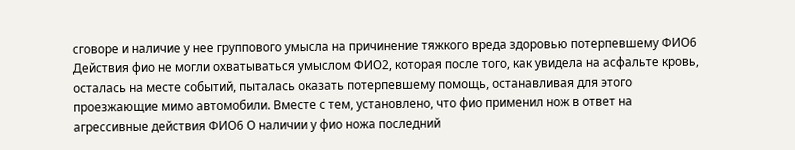сговоре и наличие у нее группового умысла на причинение тяжкого вреда здоровью потерпевшему ФИО6 Действия фио не могли охватываться умыслом ФИО2, которая после того, как увидела на асфальте кровь, осталась на месте событий, пыталась оказать потерпевшему помощь, останавливая для этого проезжающие мимо автомобили. Вместе с тем, установлено, что фио применил нож в ответ на агрессивные действия ФИО6 О наличии у фио ножа последний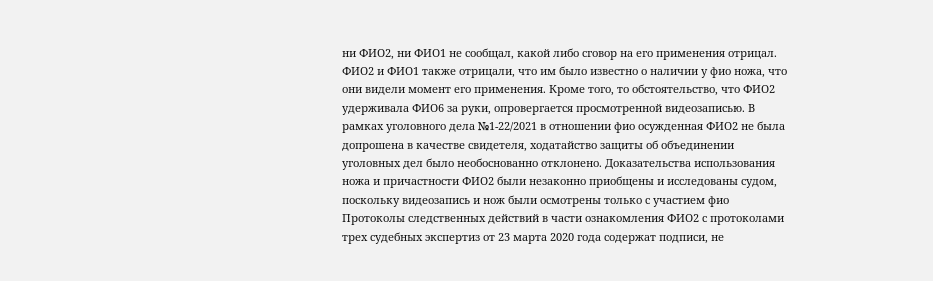ни ФИО2, ни ФИО1 не сообщал, какой либо сговор на его применения отрицал. ФИО2 и ФИО1 также отрицали, что им было известно о наличии у фио ножа, что они видели момент его применения. Кроме того, то обстоятельство, что ФИО2 удерживала ФИО6 за руки, опровергается просмотренной видеозаписью. В рамках уголовного дела №1-22/2021 в отношении фио осужденная ФИО2 не была допрошена в качестве свидетеля, ходатайство защиты об объединении уголовных дел было необоснованно отклонено. Доказательства использования ножа и причастности ФИО2 были незаконно приобщены и исследованы судом, поскольку видеозапись и нож были осмотрены только с участием фио Протоколы следственных действий в части ознакомления ФИО2 с протоколами трех судебных экспертиз от 23 марта 2020 года содержат подписи, не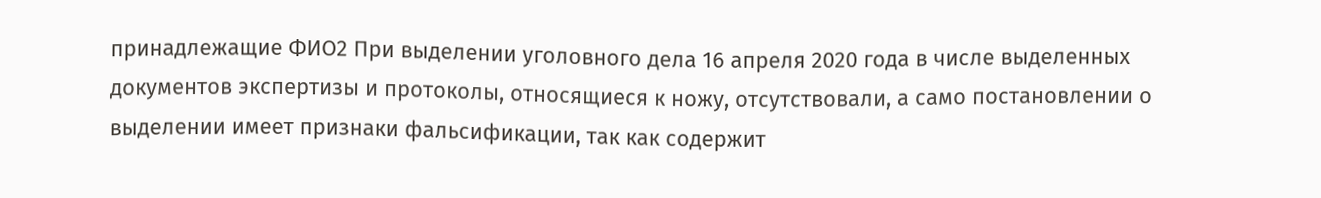принадлежащие ФИО2 При выделении уголовного дела 16 апреля 2020 года в числе выделенных документов экспертизы и протоколы, относящиеся к ножу, отсутствовали, а само постановлении о выделении имеет признаки фальсификации, так как содержит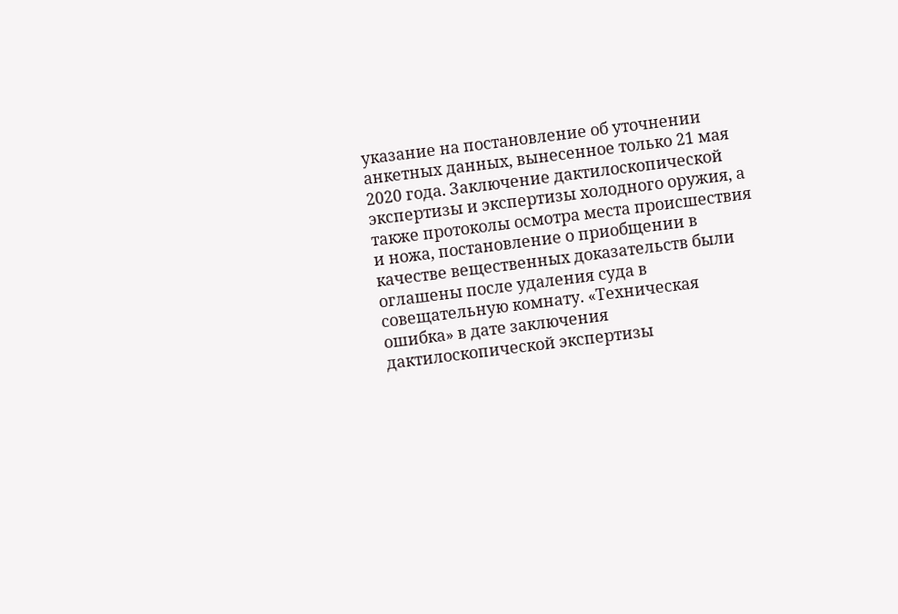указание на постановление об уточнении анкетных данных, вынесенное только 21 мая 2020 года. Заключение дактилоскопической экспертизы и экспертизы холодного оружия, а также протоколы осмотра места происшествия и ножа, постановление о приобщении в качестве вещественных доказательств были оглашены после удаления суда в совещательную комнату. «Техническая ошибка» в дате заключения дактилоскопической экспертизы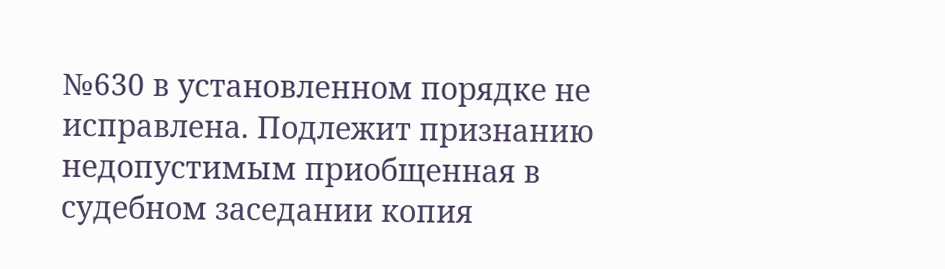№630 в установленном порядке не исправлена. Подлежит признанию недопустимым приобщенная в судебном заседании копия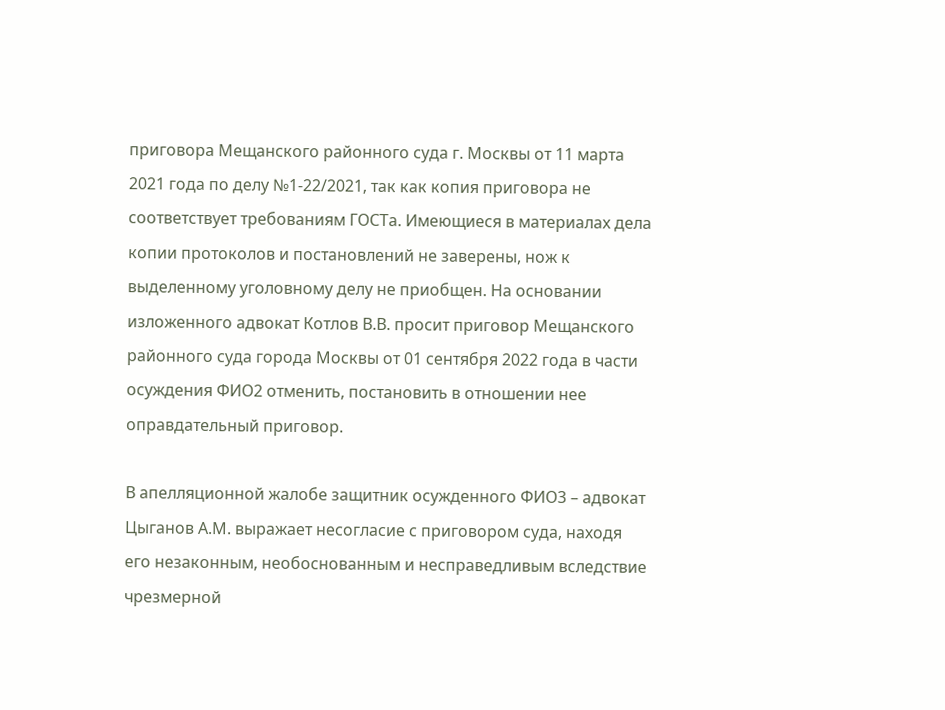приговора Мещанского районного суда г. Москвы от 11 марта 2021 года по делу №1-22/2021, так как копия приговора не соответствует требованиям ГОСТа. Имеющиеся в материалах дела копии протоколов и постановлений не заверены, нож к выделенному уголовному делу не приобщен. На основании изложенного адвокат Котлов В.В. просит приговор Мещанского районного суда города Москвы от 01 сентября 2022 года в части осуждения ФИО2 отменить, постановить в отношении нее оправдательный приговор.

В апелляционной жалобе защитник осужденного ФИО3 – адвокат Цыганов А.М. выражает несогласие с приговором суда, находя его незаконным, необоснованным и несправедливым вследствие чрезмерной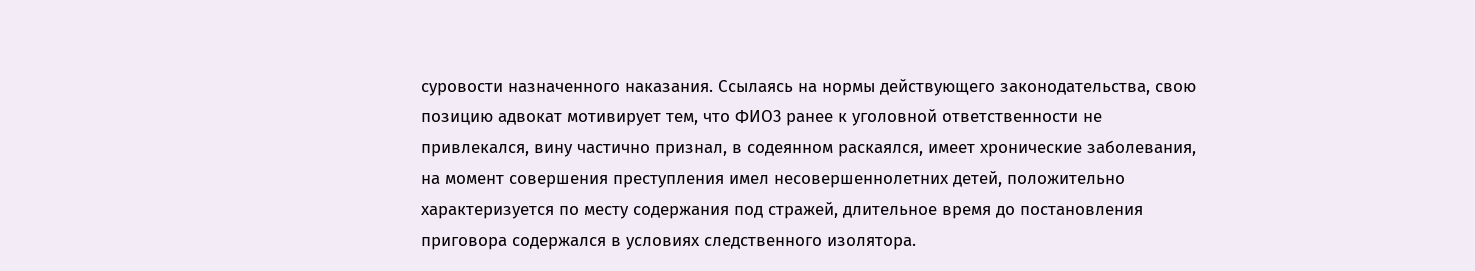суровости назначенного наказания. Ссылаясь на нормы действующего законодательства, свою позицию адвокат мотивирует тем, что ФИО3 ранее к уголовной ответственности не привлекался, вину частично признал, в содеянном раскаялся, имеет хронические заболевания, на момент совершения преступления имел несовершеннолетних детей, положительно характеризуется по месту содержания под стражей, длительное время до постановления приговора содержался в условиях следственного изолятора.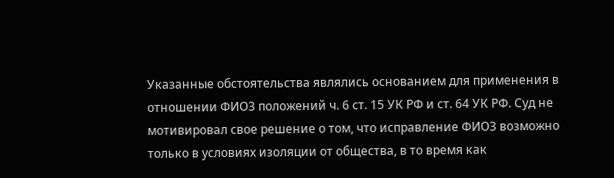Указанные обстоятельства являлись основанием для применения в отношении ФИО3 положений ч. 6 ст. 15 УК РФ и ст. 64 УК РФ. Суд не мотивировал свое решение о том, что исправление ФИО3 возможно только в условиях изоляции от общества, в то время как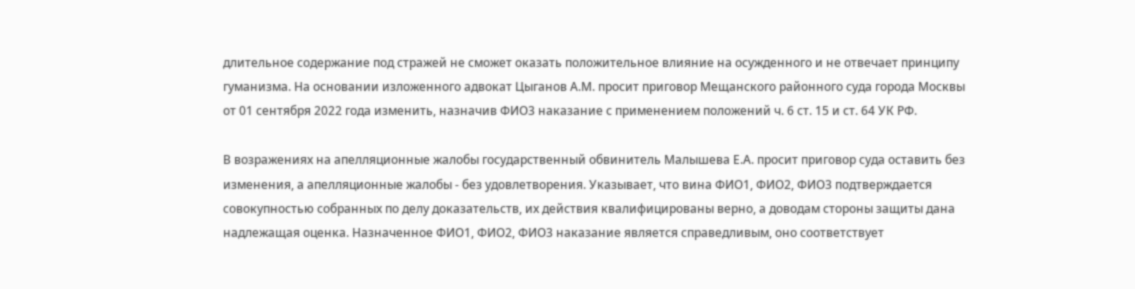длительное содержание под стражей не сможет оказать положительное влияние на осужденного и не отвечает принципу гуманизма. На основании изложенного адвокат Цыганов А.М. просит приговор Мещанского районного суда города Москвы от 01 сентября 2022 года изменить, назначив ФИО3 наказание с применением положений ч. 6 ст. 15 и ст. 64 УК РФ.

В возражениях на апелляционные жалобы государственный обвинитель Малышева Е.А. просит приговор суда оставить без изменения, а апелляционные жалобы - без удовлетворения. Указывает, что вина ФИО1, ФИО2, ФИО3 подтверждается совокупностью собранных по делу доказательств, их действия квалифицированы верно, а доводам стороны защиты дана надлежащая оценка. Назначенное ФИО1, ФИО2, ФИО3 наказание является справедливым, оно соответствует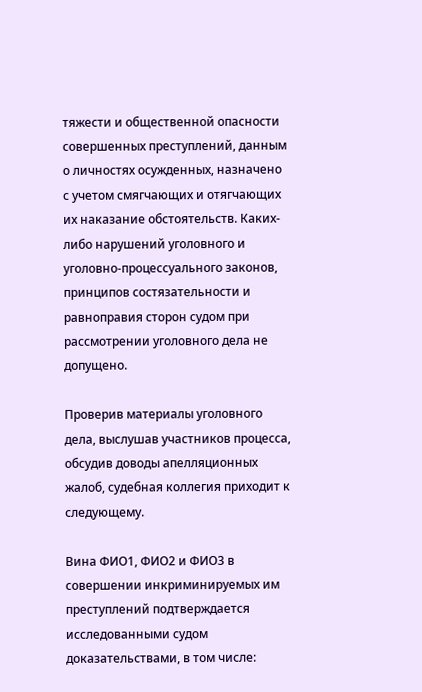тяжести и общественной опасности совершенных преступлений, данным о личностях осужденных, назначено с учетом смягчающих и отягчающих их наказание обстоятельств. Каких-либо нарушений уголовного и уголовно-процессуального законов, принципов состязательности и равноправия сторон судом при рассмотрении уголовного дела не допущено.

Проверив материалы уголовного дела, выслушав участников процесса, обсудив доводы апелляционных жалоб, судебная коллегия приходит к следующему.

Вина ФИО1, ФИО2 и ФИО3 в совершении инкриминируемых им преступлений подтверждается исследованными судом доказательствами, в том числе: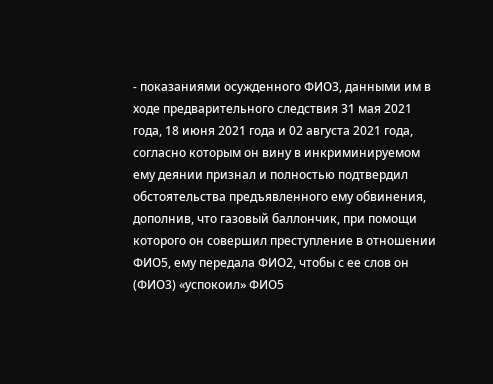- показаниями осужденного ФИО3, данными им в ходе предварительного следствия 31 мая 2021 года, 18 июня 2021 года и 02 августа 2021 года, согласно которым он вину в инкриминируемом ему деянии признал и полностью подтвердил обстоятельства предъявленного ему обвинения, дополнив, что газовый баллончик, при помощи которого он совершил преступление в отношении ФИО5, ему передала ФИО2, чтобы с ее слов он (ФИО3) «успокоил» ФИО5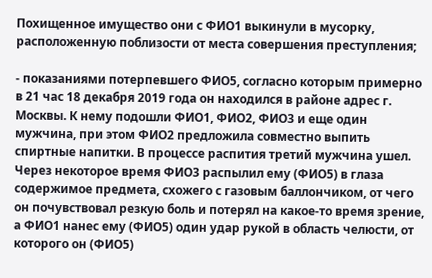Похищенное имущество они с ФИО1 выкинули в мусорку, расположенную поблизости от места совершения преступления;

- показаниями потерпевшего ФИО5, согласно которым примерно в 21 час 18 декабря 2019 года он находился в районе адрес г. Москвы. К нему подошли ФИО1, ФИО2, ФИО3 и еще один мужчина, при этом ФИО2 предложила совместно выпить спиртные напитки. В процессе распития третий мужчина ушел. Через некоторое время ФИО3 распылил ему (ФИО5) в глаза содержимое предмета, схожего с газовым баллончиком, от чего он почувствовал резкую боль и потерял на какое-то время зрение, а ФИО1 нанес ему (ФИО5) один удар рукой в область челюсти, от которого он (ФИО5)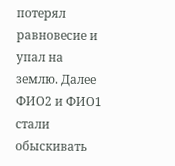потерял равновесие и упал на землю. Далее ФИО2 и ФИО1 стали обыскивать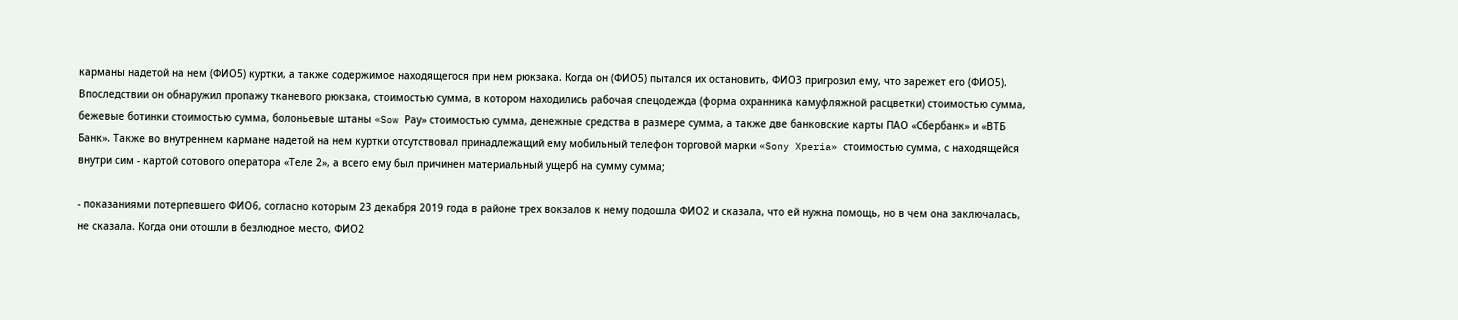карманы надетой на нем (ФИО5) куртки, а также содержимое находящегося при нем рюкзака. Когда он (ФИО5) пытался их остановить, ФИО3 пригрозил ему, что зарежет его (ФИО5). Впоследствии он обнаружил пропажу тканевого рюкзака, стоимостью сумма, в котором находились рабочая спецодежда (форма охранника камуфляжной расцветки) стоимостью сумма, бежевые ботинки стоимостью сумма, болоньевые штаны «Sow Рау» стоимостью сумма, денежные средства в размере сумма, а также две банковские карты ПАО «Сбербанк» и «ВТБ Банк». Также во внутреннем кармане надетой на нем куртки отсутствовал принадлежащий ему мобильный телефон торговой марки «Sony Xperia» стоимостью сумма, с находящейся внутри сим - картой сотового оператора «Теле 2», а всего ему был причинен материальный ущерб на сумму сумма;

- показаниями потерпевшего ФИО6, согласно которым 23 декабря 2019 года в районе трех вокзалов к нему подошла ФИО2 и сказала, что ей нужна помощь, но в чем она заключалась, не сказала. Когда они отошли в безлюдное место, ФИО2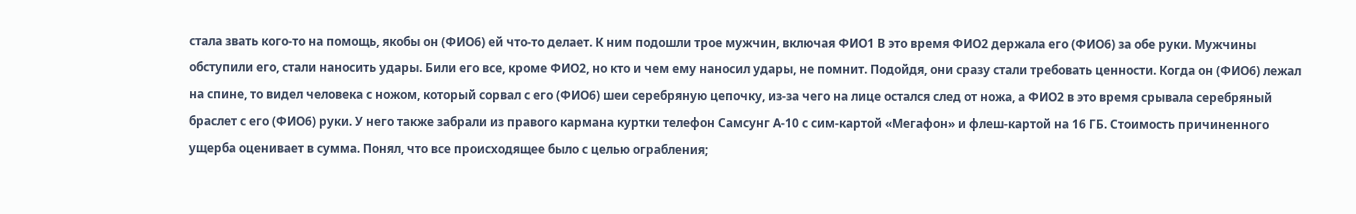стала звать кого-то на помощь, якобы он (ФИО6) ей что-то делает. К ним подошли трое мужчин, включая ФИО1 В это время ФИО2 держала его (ФИО6) за обе руки. Мужчины обступили его, стали наносить удары. Били его все, кроме ФИО2, но кто и чем ему наносил удары, не помнит. Подойдя, они сразу стали требовать ценности. Когда он (ФИО6) лежал на спине, то видел человека с ножом, который сорвал с его (ФИО6) шеи серебряную цепочку, из-за чего на лице остался след от ножа, а ФИО2 в это время срывала серебряный браслет с его (ФИО6) руки. У него также забрали из правого кармана куртки телефон Самсунг А-10 с сим-картой «Мегафон» и флеш-картой на 16 ГБ. Стоимость причиненного ущерба оценивает в сумма. Понял, что все происходящее было с целью ограбления;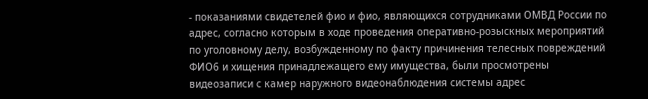- показаниями свидетелей фио и фио, являющихся сотрудниками ОМВД России по адрес, согласно которым в ходе проведения оперативно-розыскных мероприятий по уголовному делу, возбужденному по факту причинения телесных повреждений ФИО6 и хищения принадлежащего ему имущества, были просмотрены видеозаписи с камер наружного видеонаблюдения системы адрес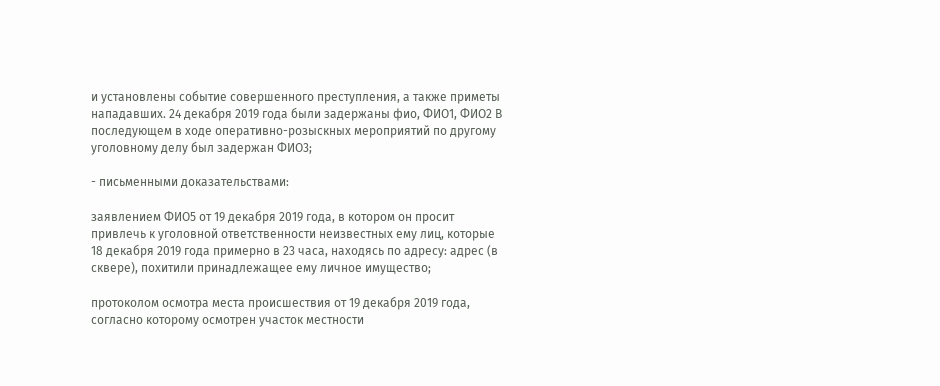и установлены событие совершенного преступления, а также приметы нападавших. 24 декабря 2019 года были задержаны фио, ФИО1, ФИО2 В последующем в ходе оперативно-розыскных мероприятий по другому уголовному делу был задержан ФИО3;

- письменными доказательствами:

заявлением ФИО5 от 19 декабря 2019 года, в котором он просит привлечь к уголовной ответственности неизвестных ему лиц, которые 18 декабря 2019 года примерно в 23 часа, находясь по адресу: адрес (в сквере), похитили принадлежащее ему личное имущество;

протоколом осмотра места происшествия от 19 декабря 2019 года, согласно которому осмотрен участок местности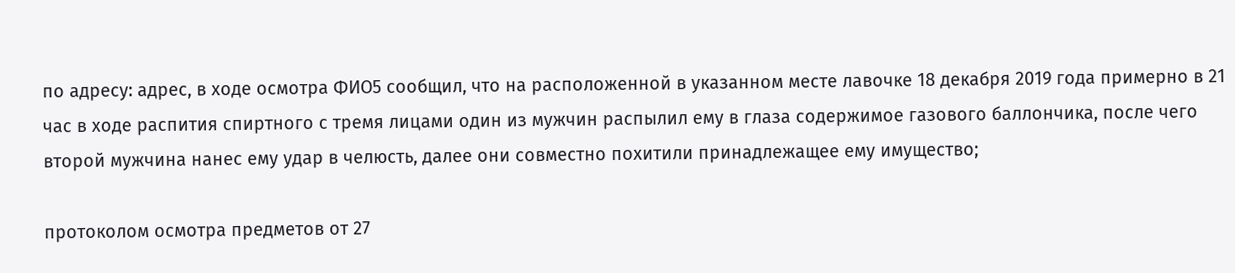по адресу: адрес, в ходе осмотра ФИО5 сообщил, что на расположенной в указанном месте лавочке 18 декабря 2019 года примерно в 21 час в ходе распития спиртного с тремя лицами один из мужчин распылил ему в глаза содержимое газового баллончика, после чего второй мужчина нанес ему удар в челюсть, далее они совместно похитили принадлежащее ему имущество;

протоколом осмотра предметов от 27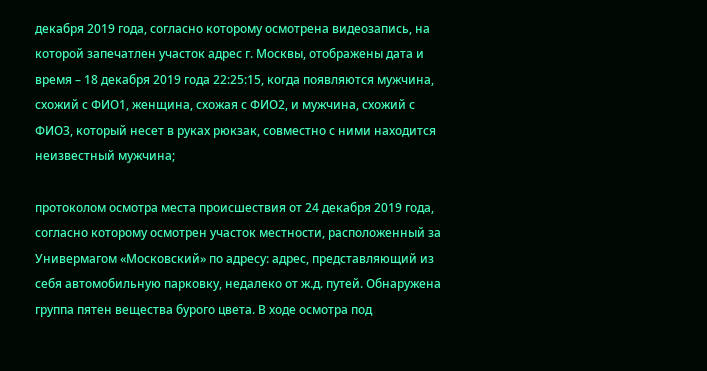декабря 2019 года, согласно которому осмотрена видеозапись, на которой запечатлен участок адрес г. Москвы, отображены дата и время – 18 декабря 2019 года 22:25:15, когда появляются мужчина, схожий с ФИО1, женщина, схожая с ФИО2, и мужчина, схожий с ФИО3, который несет в руках рюкзак, совместно с ними находится неизвестный мужчина;

протоколом осмотра места происшествия от 24 декабря 2019 года, согласно которому осмотрен участок местности, расположенный за Универмагом «Московский» по адресу: адрес, представляющий из себя автомобильную парковку, недалеко от ж.д. путей. Обнаружена группа пятен вещества бурого цвета. В ходе осмотра под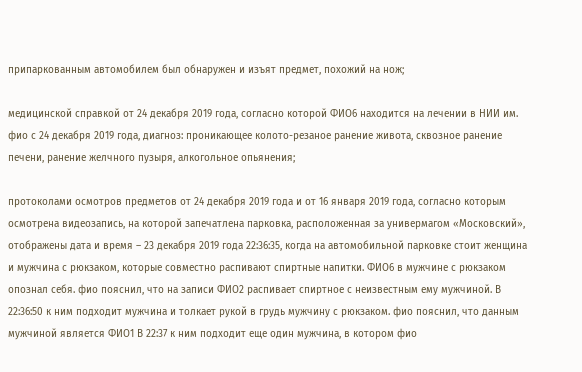припаркованным автомобилем был обнаружен и изъят предмет, похожий на нож;

медицинской справкой от 24 декабря 2019 года, согласно которой ФИО6 находится на лечении в НИИ им. фио с 24 декабря 2019 года, диагноз: проникающее колото-резаное ранение живота, сквозное ранение печени, ранение желчного пузыря, алкогольное опьянения;

протоколами осмотров предметов от 24 декабря 2019 года и от 16 января 2019 года, согласно которым осмотрена видеозапись, на которой запечатлена парковка, расположенная за универмагом «Московский», отображены дата и время – 23 декабря 2019 года 22:36:35, когда на автомобильной парковке стоит женщина и мужчина с рюкзаком, которые совместно распивают спиртные напитки. ФИО6 в мужчине с рюкзаком опознал себя. фио пояснил, что на записи ФИО2 распивает спиртное с неизвестным ему мужчиной. В 22:36:50 к ним подходит мужчина и толкает рукой в грудь мужчину с рюкзаком. фио пояснил, что данным мужчиной является ФИО1 В 22:37 к ним подходит еще один мужчина, в котором фио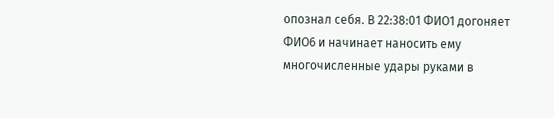опознал себя. В 22:38:01 ФИО1 догоняет ФИО6 и начинает наносить ему многочисленные удары руками в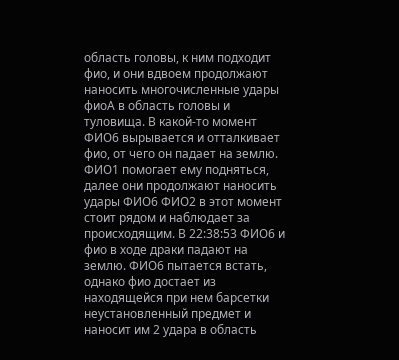область головы, к ним подходит фио, и они вдвоем продолжают наносить многочисленные удары фиоА в область головы и туловища. В какой-то момент ФИО6 вырывается и отталкивает фио, от чего он падает на землю. ФИО1 помогает ему подняться, далее они продолжают наносить удары ФИО6 ФИО2 в этот момент стоит рядом и наблюдает за происходящим. В 22:38:53 ФИО6 и фио в ходе драки падают на землю. ФИО6 пытается встать, однако фио достает из находящейся при нем барсетки неустановленный предмет и наносит им 2 удара в область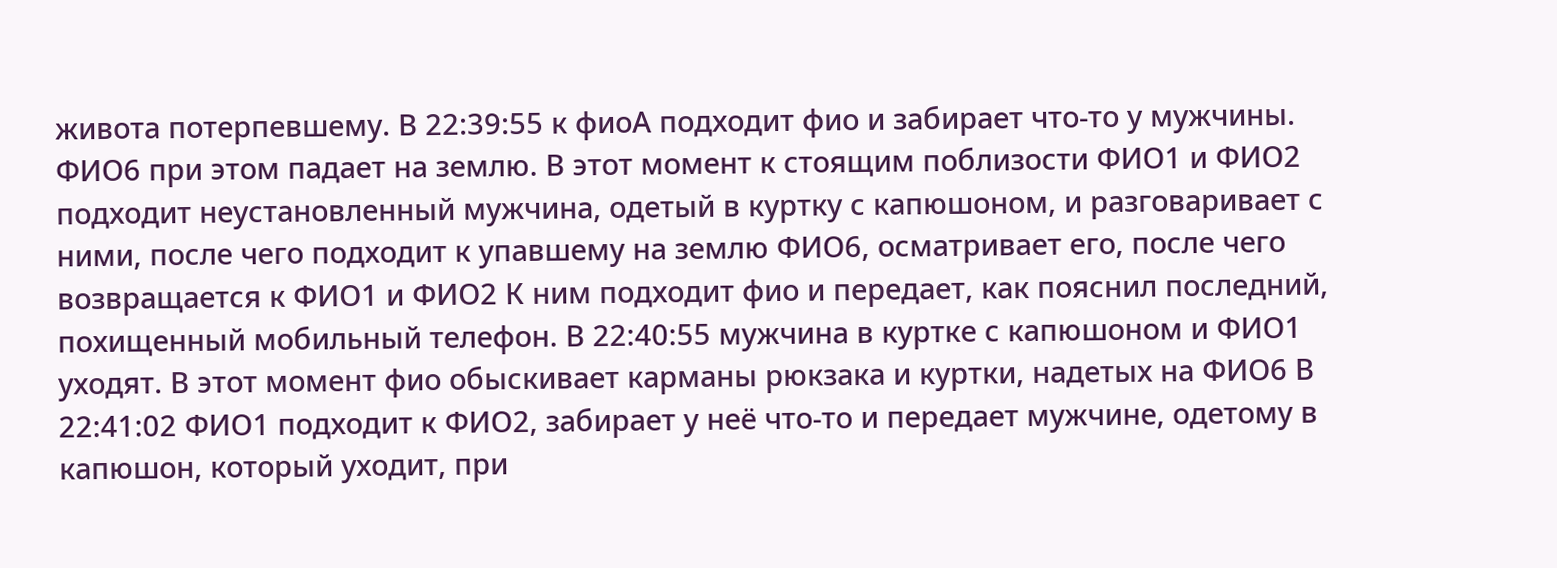живота потерпевшему. В 22:39:55 к фиоА подходит фио и забирает что-то у мужчины. ФИО6 при этом падает на землю. В этот момент к стоящим поблизости ФИО1 и ФИО2 подходит неустановленный мужчина, одетый в куртку с капюшоном, и разговаривает с ними, после чего подходит к упавшему на землю ФИО6, осматривает его, после чего возвращается к ФИО1 и ФИО2 К ним подходит фио и передает, как пояснил последний, похищенный мобильный телефон. В 22:40:55 мужчина в куртке с капюшоном и ФИО1 уходят. В этот момент фио обыскивает карманы рюкзака и куртки, надетых на ФИО6 В 22:41:02 ФИО1 подходит к ФИО2, забирает у неё что-то и передает мужчине, одетому в капюшон, который уходит, при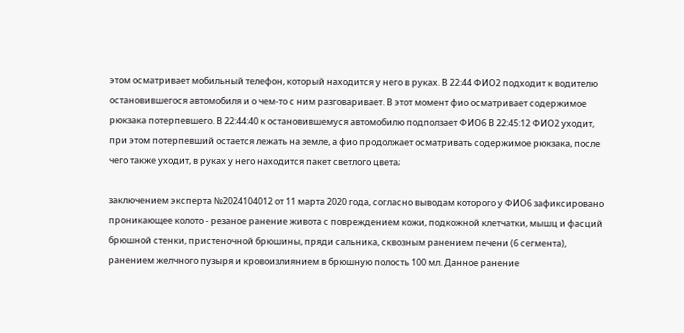этом осматривает мобильный телефон, который находится у него в руках. В 22:44 ФИО2 подходит к водителю остановившегося автомобиля и о чем-то с ним разговаривает. В этот момент фио осматривает содержимое рюкзака потерпевшего. В 22:44:40 к остановившемуся автомобилю подползает ФИО6 В 22:45:12 ФИО2 уходит, при этом потерпевший остается лежать на земле, а фио продолжает осматривать содержимое рюкзака, после чего также уходит, в руках у него находится пакет светлого цвета;

заключением эксперта №2024104012 от 11 марта 2020 года, согласно выводам которого у ФИО6 зафиксировано проникающее колото - резаное ранение живота с повреждением кожи, подкожной клетчатки, мышц и фасций брюшной стенки, пристеночной брюшины, пряди сальника, сквозным ранением печени (6 сегмента), ранением желчного пузыря и кровоизлиянием в брюшную полость 100 мл. Данное ранение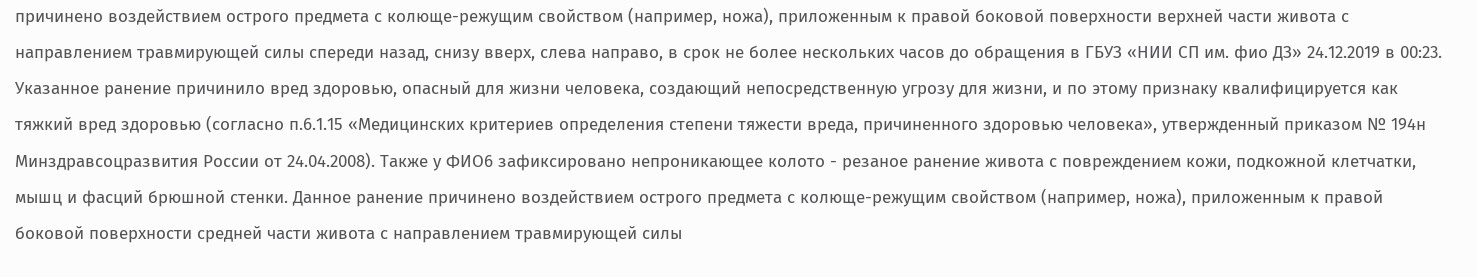причинено воздействием острого предмета с колюще-режущим свойством (например, ножа), приложенным к правой боковой поверхности верхней части живота с направлением травмирующей силы спереди назад, снизу вверх, слева направо, в срок не более нескольких часов до обращения в ГБУЗ «НИИ СП им. фио ДЗ» 24.12.2019 в 00:23. Указанное ранение причинило вред здоровью, опасный для жизни человека, создающий непосредственную угрозу для жизни, и по этому признаку квалифицируется как тяжкий вред здоровью (согласно п.6.1.15 «Медицинских критериев определения степени тяжести вреда, причиненного здоровью человека», утвержденный приказом № 194н Минздравсоцразвития России от 24.04.2008). Также у ФИО6 зафиксировано непроникающее колото - резаное ранение живота с повреждением кожи, подкожной клетчатки, мышц и фасций брюшной стенки. Данное ранение причинено воздействием острого предмета с колюще-режущим свойством (например, ножа), приложенным к правой боковой поверхности средней части живота с направлением травмирующей силы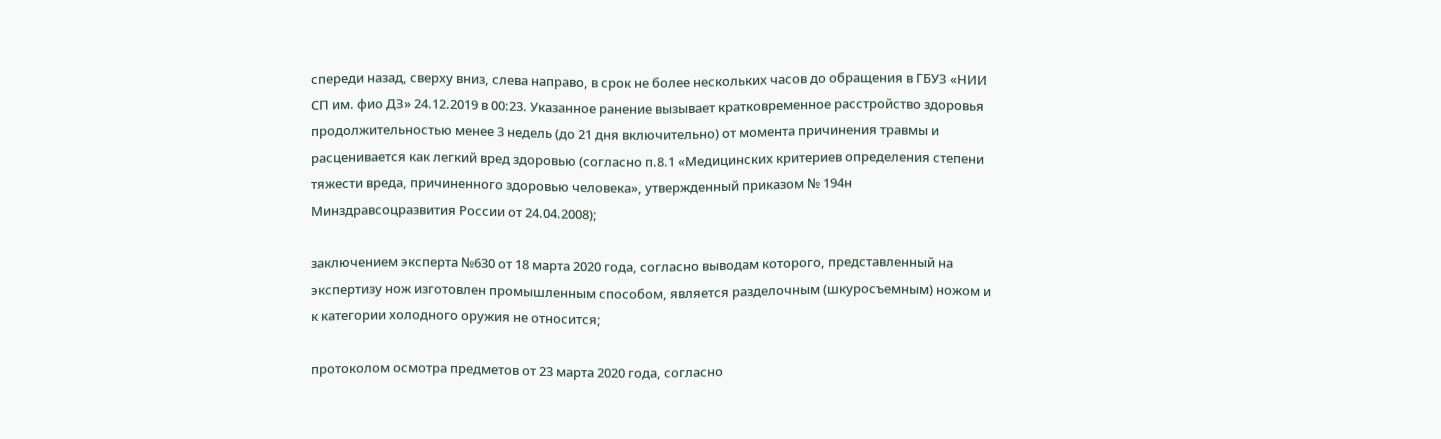спереди назад, сверху вниз, слева направо, в срок не более нескольких часов до обращения в ГБУЗ «НИИ СП им. фио ДЗ» 24.12.2019 в 00:23. Указанное ранение вызывает кратковременное расстройство здоровья продолжительностью менее 3 недель (до 21 дня включительно) от момента причинения травмы и расценивается как легкий вред здоровью (согласно п.8.1 «Медицинских критериев определения степени тяжести вреда, причиненного здоровью человека», утвержденный приказом № 194н Минздравсоцразвития России от 24.04.2008);

заключением эксперта №630 от 18 марта 2020 года, согласно выводам которого, представленный на экспертизу нож изготовлен промышленным способом, является разделочным (шкуросъемным) ножом и к категории холодного оружия не относится;

протоколом осмотра предметов от 23 марта 2020 года, согласно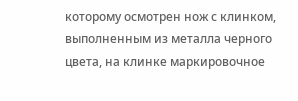которому осмотрен нож с клинком, выполненным из металла черного цвета, на клинке маркировочное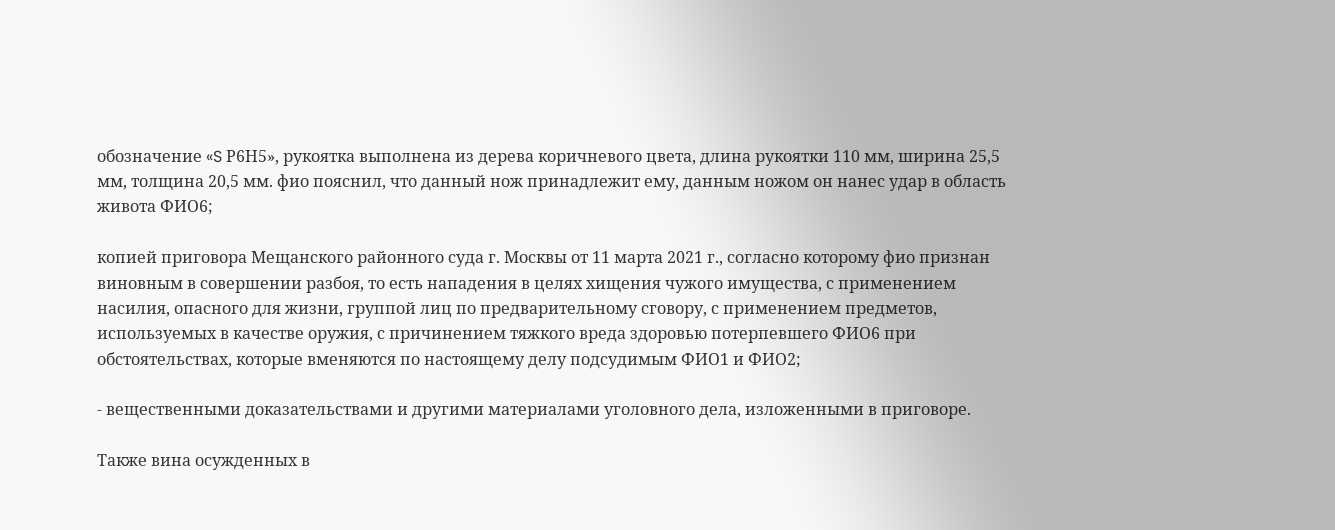обозначение «S Р6Н5», рукоятка выполнена из дерева коричневого цвета, длина рукоятки 110 мм, ширина 25,5 мм, толщина 20,5 мм. фио пояснил, что данный нож принадлежит ему, данным ножом он нанес удар в область живота ФИО6;

копией приговора Мещанского районного суда г. Москвы от 11 марта 2021 г., согласно которому фио признан виновным в совершении разбоя, то есть нападения в целях хищения чужого имущества, с применением насилия, опасного для жизни, группой лиц по предварительному сговору, с применением предметов, используемых в качестве оружия, с причинением тяжкого вреда здоровью потерпевшего ФИО6 при обстоятельствах, которые вменяются по настоящему делу подсудимым ФИО1 и ФИО2;

- вещественными доказательствами и другими материалами уголовного дела, изложенными в приговоре.

Также вина осужденных в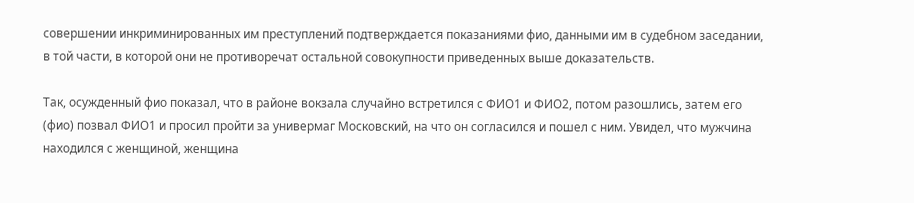совершении инкриминированных им преступлений подтверждается показаниями фио, данными им в судебном заседании, в той части, в которой они не противоречат остальной совокупности приведенных выше доказательств.

Так, осужденный фио показал, что в районе вокзала случайно встретился с ФИО1 и ФИО2, потом разошлись, затем его (фио) позвал ФИО1 и просил пройти за универмаг Московский, на что он согласился и пошел с ним. Увидел, что мужчина находился с женщиной, женщина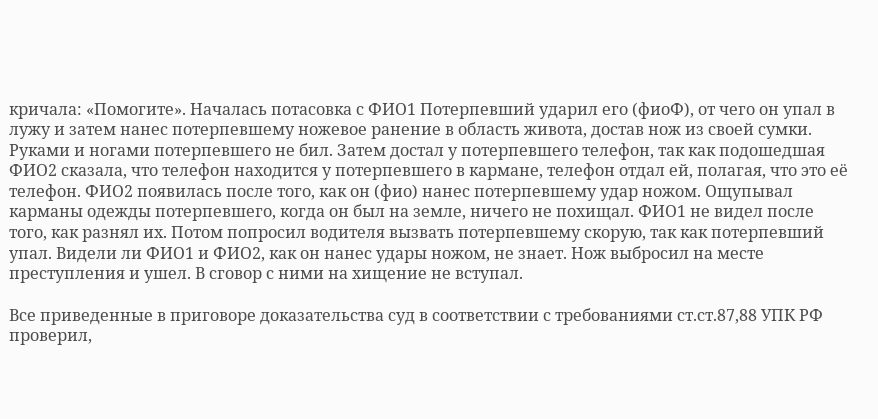кричала: «Помогите». Началась потасовка с ФИО1 Потерпевший ударил его (фиоФ), от чего он упал в лужу и затем нанес потерпевшему ножевое ранение в область живота, достав нож из своей сумки. Руками и ногами потерпевшего не бил. Затем достал у потерпевшего телефон, так как подошедшая ФИО2 сказала, что телефон находится у потерпевшего в кармане, телефон отдал ей, полагая, что это её телефон. ФИО2 появилась после того, как он (фио) нанес потерпевшему удар ножом. Ощупывал карманы одежды потерпевшего, когда он был на земле, ничего не похищал. ФИО1 не видел после того, как разнял их. Потом попросил водителя вызвать потерпевшему скорую, так как потерпевший упал. Видели ли ФИО1 и ФИО2, как он нанес удары ножом, не знает. Нож выбросил на месте преступления и ушел. В сговор с ними на хищение не вступал.

Все приведенные в приговоре доказательства суд в соответствии с требованиями ст.ст.87,88 УПК РФ проверил,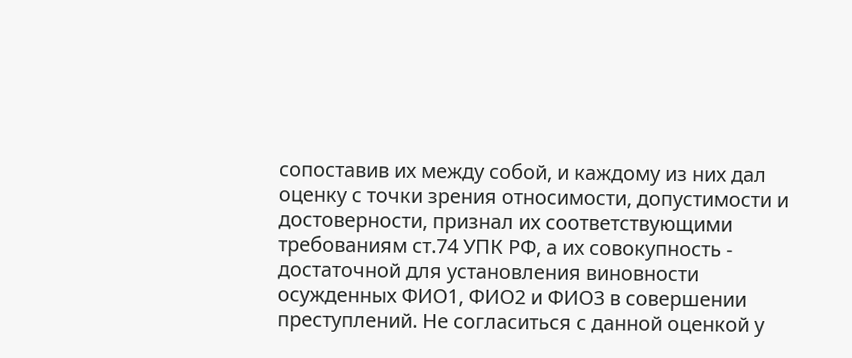сопоставив их между собой, и каждому из них дал оценку с точки зрения относимости, допустимости и достоверности, признал их соответствующими требованиям ст.74 УПК РФ, а их совокупность - достаточной для установления виновности осужденных ФИО1, ФИО2 и ФИО3 в совершении преступлений. Не согласиться с данной оценкой у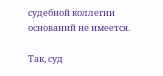судебной коллегии оснований не имеется.

Так, суд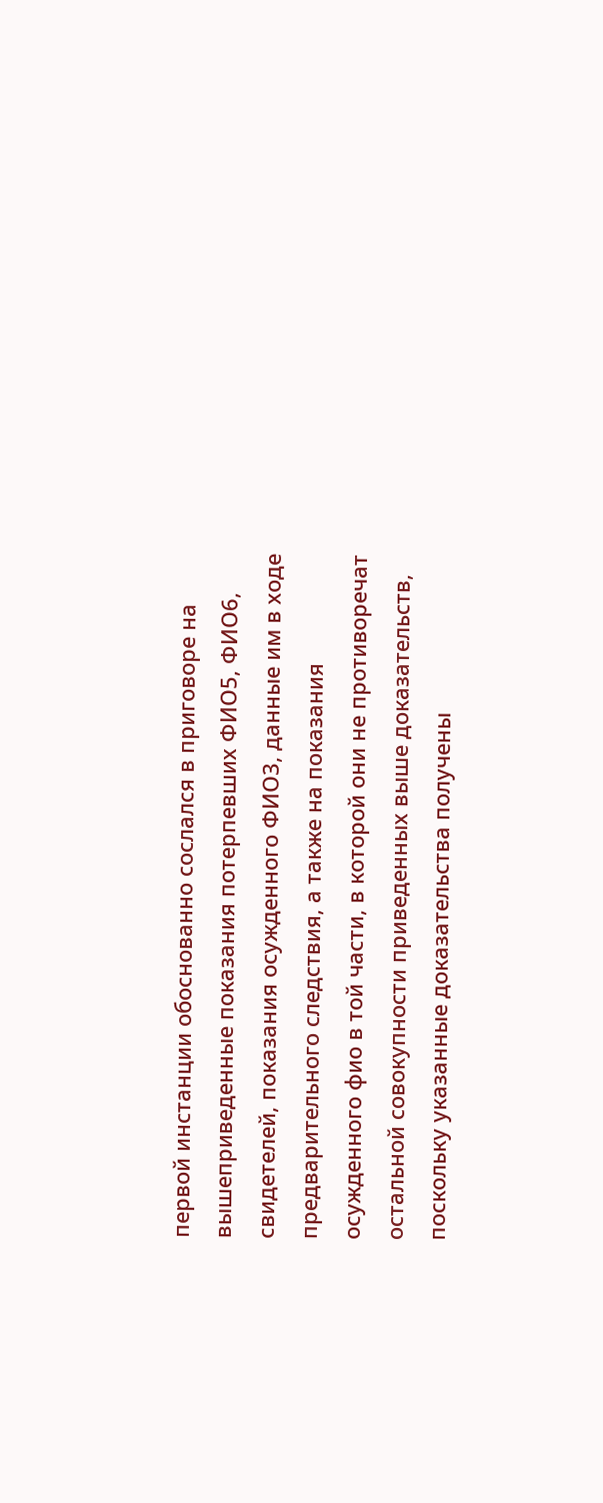первой инстанции обоснованно сослался в приговоре на вышеприведенные показания потерпевших ФИО5, ФИО6, свидетелей, показания осужденного ФИО3, данные им в ходе предварительного следствия, а также на показания осужденного фио в той части, в которой они не противоречат остальной совокупности приведенных выше доказательств, поскольку указанные доказательства получены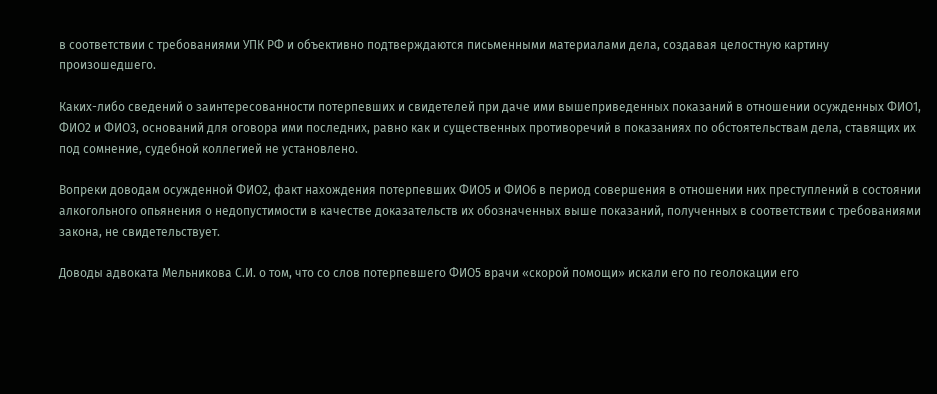в соответствии с требованиями УПК РФ и объективно подтверждаются письменными материалами дела, создавая целостную картину произошедшего.

Каких-либо сведений о заинтересованности потерпевших и свидетелей при даче ими вышеприведенных показаний в отношении осужденных ФИО1, ФИО2 и ФИО3, оснований для оговора ими последних, равно как и существенных противоречий в показаниях по обстоятельствам дела, ставящих их под сомнение, судебной коллегией не установлено.

Вопреки доводам осужденной ФИО2, факт нахождения потерпевших ФИО5 и ФИО6 в период совершения в отношении них преступлений в состоянии алкогольного опьянения о недопустимости в качестве доказательств их обозначенных выше показаний, полученных в соответствии с требованиями закона, не свидетельствует.

Доводы адвоката Мельникова С.И. о том, что со слов потерпевшего ФИО5 врачи «скорой помощи» искали его по геолокации его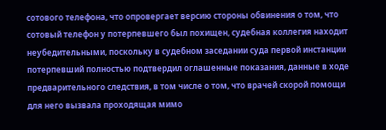сотового телефона, что опровергает версию стороны обвинения о том, что сотовый телефон у потерпевшего был похищен, судебная коллегия находит неубедительными, поскольку в судебном заседании суда первой инстанции потерпевший полностью подтвердил оглашенные показания, данные в ходе предварительного следствия, в том числе о том, что врачей скорой помощи для него вызвала проходящая мимо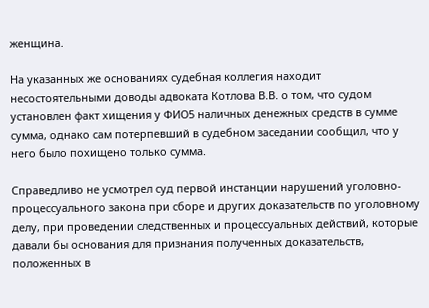женщина.

На указанных же основаниях судебная коллегия находит несостоятельными доводы адвоката Котлова В.В. о том, что судом установлен факт хищения у ФИО5 наличных денежных средств в сумме сумма, однако сам потерпевший в судебном заседании сообщил, что у него было похищено только сумма.

Справедливо не усмотрел суд первой инстанции нарушений уголовно-процессуального закона при сборе и других доказательств по уголовному делу, при проведении следственных и процессуальных действий, которые давали бы основания для признания полученных доказательств, положенных в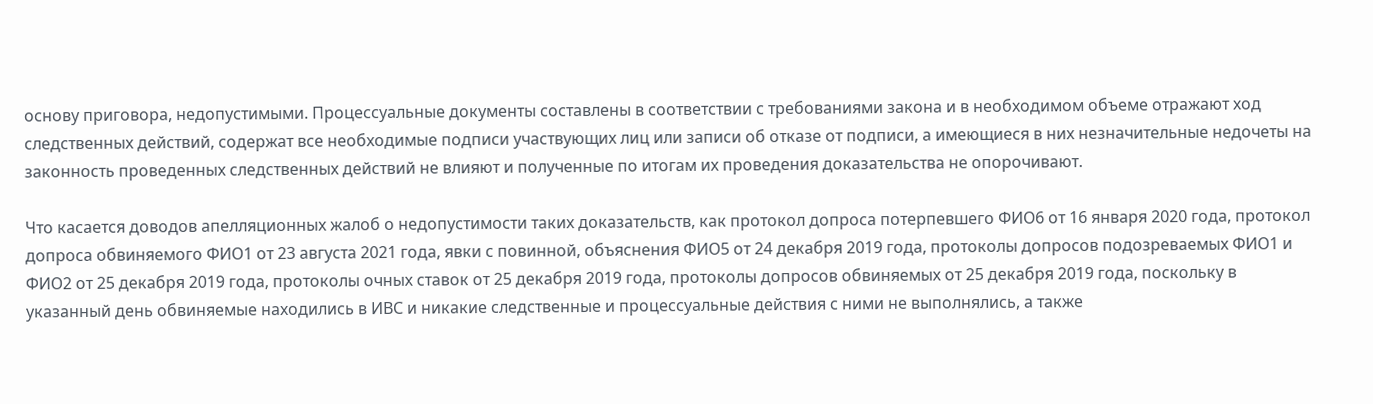основу приговора, недопустимыми. Процессуальные документы составлены в соответствии с требованиями закона и в необходимом объеме отражают ход следственных действий, содержат все необходимые подписи участвующих лиц или записи об отказе от подписи, а имеющиеся в них незначительные недочеты на законность проведенных следственных действий не влияют и полученные по итогам их проведения доказательства не опорочивают.

Что касается доводов апелляционных жалоб о недопустимости таких доказательств, как протокол допроса потерпевшего ФИО6 от 16 января 2020 года, протокол допроса обвиняемого ФИО1 от 23 августа 2021 года, явки с повинной, объяснения ФИО5 от 24 декабря 2019 года, протоколы допросов подозреваемых ФИО1 и ФИО2 от 25 декабря 2019 года, протоколы очных ставок от 25 декабря 2019 года, протоколы допросов обвиняемых от 25 декабря 2019 года, поскольку в указанный день обвиняемые находились в ИВС и никакие следственные и процессуальные действия с ними не выполнялись, а также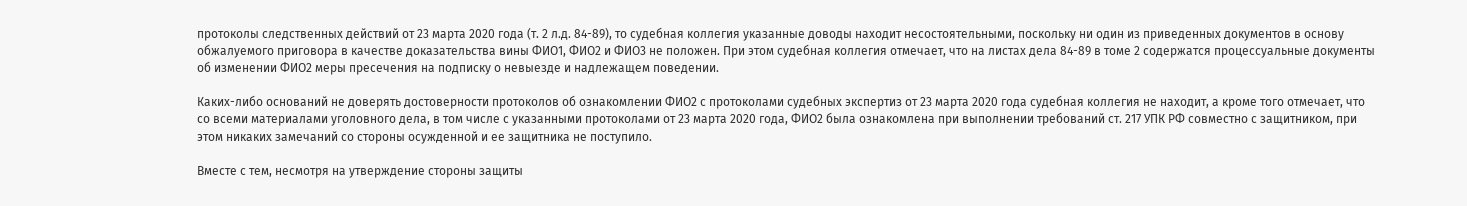протоколы следственных действий от 23 марта 2020 года (т. 2 л.д. 84-89), то судебная коллегия указанные доводы находит несостоятельными, поскольку ни один из приведенных документов в основу обжалуемого приговора в качестве доказательства вины ФИО1, ФИО2 и ФИО3 не положен. При этом судебная коллегия отмечает, что на листах дела 84-89 в томе 2 содержатся процессуальные документы об изменении ФИО2 меры пресечения на подписку о невыезде и надлежащем поведении.

Каких-либо оснований не доверять достоверности протоколов об ознакомлении ФИО2 с протоколами судебных экспертиз от 23 марта 2020 года судебная коллегия не находит, а кроме того отмечает, что со всеми материалами уголовного дела, в том числе с указанными протоколами от 23 марта 2020 года, ФИО2 была ознакомлена при выполнении требований ст. 217 УПК РФ совместно с защитником, при этом никаких замечаний со стороны осужденной и ее защитника не поступило.

Вместе с тем, несмотря на утверждение стороны защиты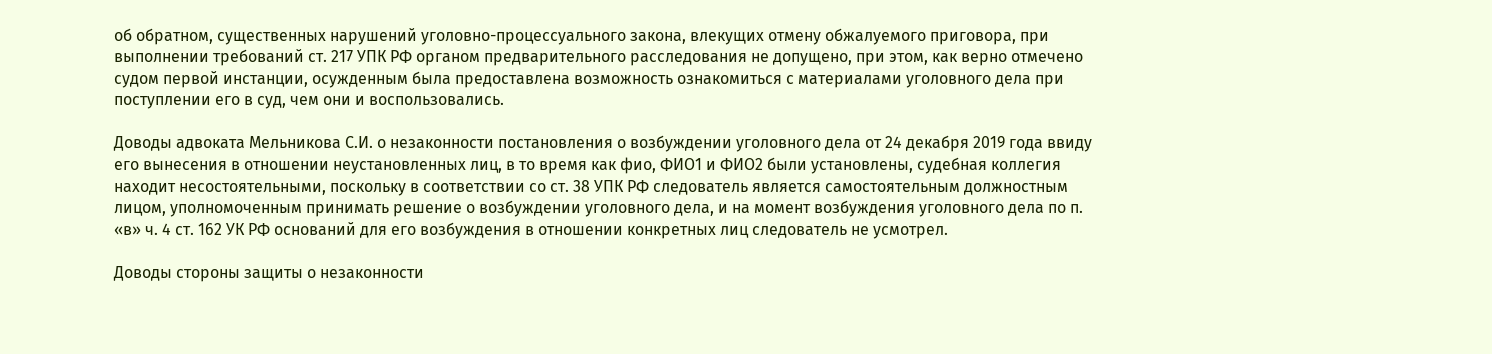об обратном, существенных нарушений уголовно-процессуального закона, влекущих отмену обжалуемого приговора, при выполнении требований ст. 217 УПК РФ органом предварительного расследования не допущено, при этом, как верно отмечено судом первой инстанции, осужденным была предоставлена возможность ознакомиться с материалами уголовного дела при поступлении его в суд, чем они и воспользовались.

Доводы адвоката Мельникова С.И. о незаконности постановления о возбуждении уголовного дела от 24 декабря 2019 года ввиду его вынесения в отношении неустановленных лиц, в то время как фио, ФИО1 и ФИО2 были установлены, судебная коллегия находит несостоятельными, поскольку в соответствии со ст. 38 УПК РФ следователь является самостоятельным должностным лицом, уполномоченным принимать решение о возбуждении уголовного дела, и на момент возбуждения уголовного дела по п. «в» ч. 4 ст. 162 УК РФ оснований для его возбуждения в отношении конкретных лиц следователь не усмотрел.

Доводы стороны защиты о незаконности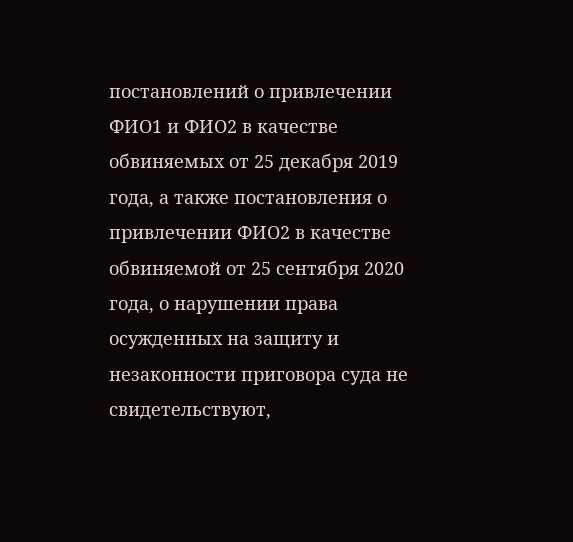постановлений о привлечении ФИО1 и ФИО2 в качестве обвиняемых от 25 декабря 2019 года, а также постановления о привлечении ФИО2 в качестве обвиняемой от 25 сентября 2020 года, о нарушении права осужденных на защиту и незаконности приговора суда не свидетельствуют,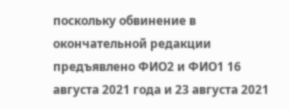поскольку обвинение в окончательной редакции предъявлено ФИО2 и ФИО1 16 августа 2021 года и 23 августа 2021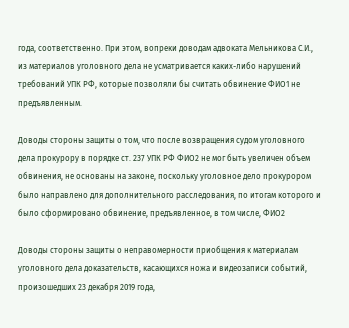года, соответственно. При этом, вопреки доводам адвоката Мельникова С.И., из материалов уголовного дела не усматривается каких-либо нарушений требований УПК РФ, которые позволяли бы считать обвинение ФИО1 не предъявленным.

Доводы стороны защиты о том, что после возвращения судом уголовного дела прокурору в порядке ст. 237 УПК РФ ФИО2 не мог быть увеличен объем обвинения, не основаны на законе, поскольку уголовное дело прокурором было направлено для дополнительного расследования, по итогам которого и было сформировано обвинение, предъявленное, в том числе, ФИО2

Доводы стороны защиты о неправомерности приобщения к материалам уголовного дела доказательств, касающихся ножа и видеозаписи событий, произошедших 23 декабря 2019 года,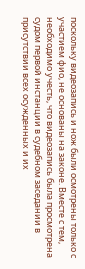поскольку видеозапись и нож были осмотрены только с участием фио, не основаны на законе. Вместе с тем, необходимо учесть, что видеозапись была просмотрена судом первой инстанции в судебном заседании в присутствии всех осужденных и их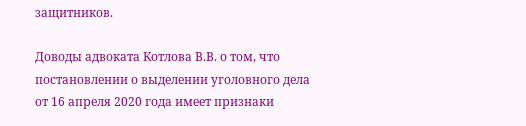защитников.

Доводы адвоката Котлова В.В. о том, что постановлении о выделении уголовного дела от 16 апреля 2020 года имеет признаки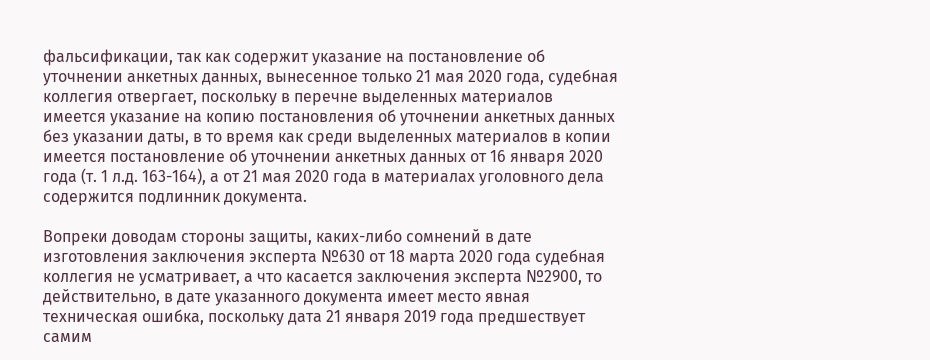фальсификации, так как содержит указание на постановление об уточнении анкетных данных, вынесенное только 21 мая 2020 года, судебная коллегия отвергает, поскольку в перечне выделенных материалов имеется указание на копию постановления об уточнении анкетных данных без указании даты, в то время как среди выделенных материалов в копии имеется постановление об уточнении анкетных данных от 16 января 2020 года (т. 1 л.д. 163-164), а от 21 мая 2020 года в материалах уголовного дела содержится подлинник документа.

Вопреки доводам стороны защиты, каких-либо сомнений в дате изготовления заключения эксперта №630 от 18 марта 2020 года судебная коллегия не усматривает, а что касается заключения эксперта №2900, то действительно, в дате указанного документа имеет место явная техническая ошибка, поскольку дата 21 января 2019 года предшествует самим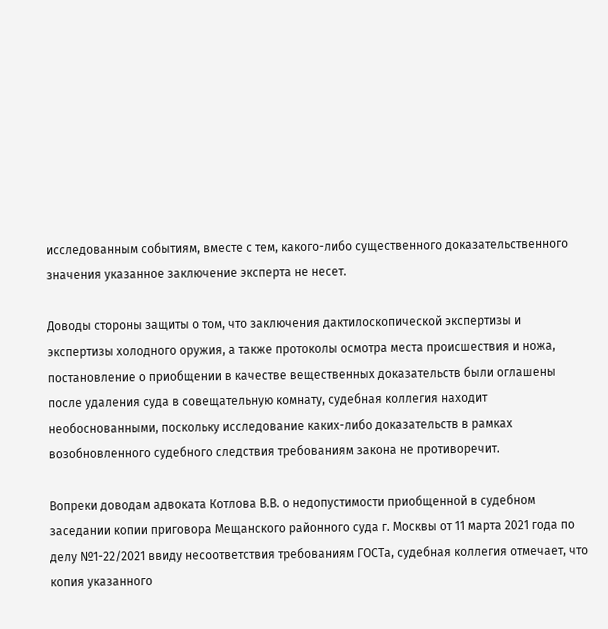исследованным событиям, вместе с тем, какого-либо существенного доказательственного значения указанное заключение эксперта не несет.

Доводы стороны защиты о том, что заключения дактилоскопической экспертизы и экспертизы холодного оружия, а также протоколы осмотра места происшествия и ножа, постановление о приобщении в качестве вещественных доказательств были оглашены после удаления суда в совещательную комнату, судебная коллегия находит необоснованными, поскольку исследование каких-либо доказательств в рамках возобновленного судебного следствия требованиям закона не противоречит.

Вопреки доводам адвоката Котлова В.В. о недопустимости приобщенной в судебном заседании копии приговора Мещанского районного суда г. Москвы от 11 марта 2021 года по делу №1-22/2021 ввиду несоответствия требованиям ГОСТа, судебная коллегия отмечает, что копия указанного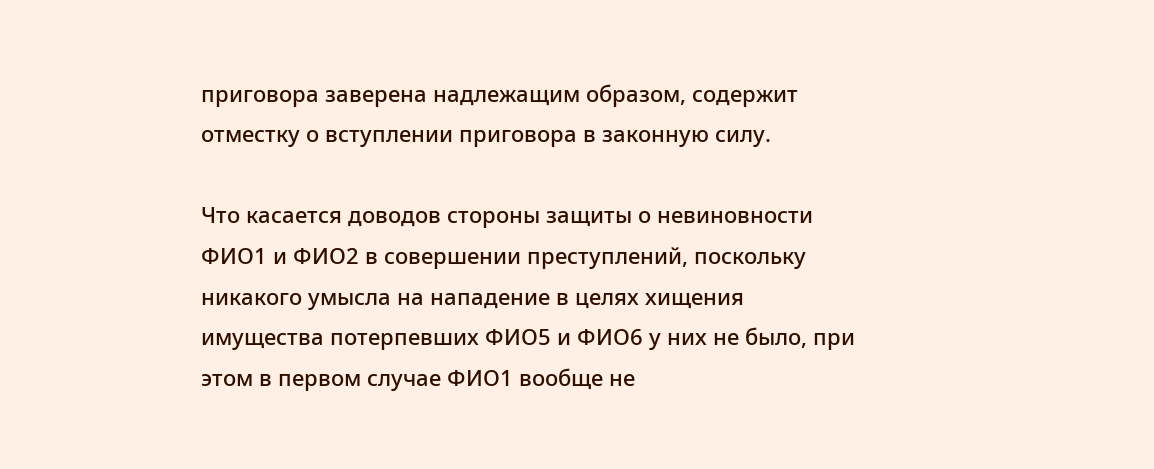приговора заверена надлежащим образом, содержит отместку о вступлении приговора в законную силу.

Что касается доводов стороны защиты о невиновности ФИО1 и ФИО2 в совершении преступлений, поскольку никакого умысла на нападение в целях хищения имущества потерпевших ФИО5 и ФИО6 у них не было, при этом в первом случае ФИО1 вообще не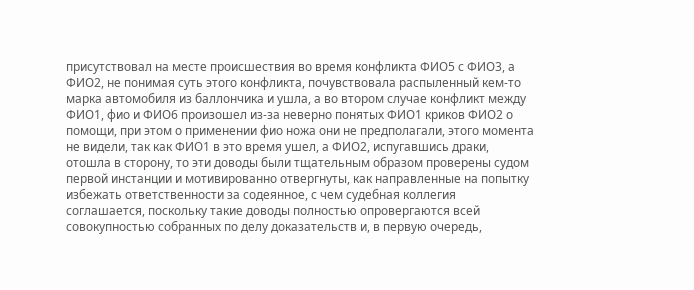присутствовал на месте происшествия во время конфликта ФИО5 с ФИО3, а ФИО2, не понимая суть этого конфликта, почувствовала распыленный кем-то марка автомобиля из баллончика и ушла, а во втором случае конфликт между ФИО1, фио и ФИО6 произошел из-за неверно понятых ФИО1 криков ФИО2 о помощи, при этом о применении фио ножа они не предполагали, этого момента не видели, так как ФИО1 в это время ушел, а ФИО2, испугавшись драки, отошла в сторону, то эти доводы были тщательным образом проверены судом первой инстанции и мотивированно отвергнуты, как направленные на попытку избежать ответственности за содеянное, с чем судебная коллегия соглашается, поскольку такие доводы полностью опровергаются всей совокупностью собранных по делу доказательств и, в первую очередь,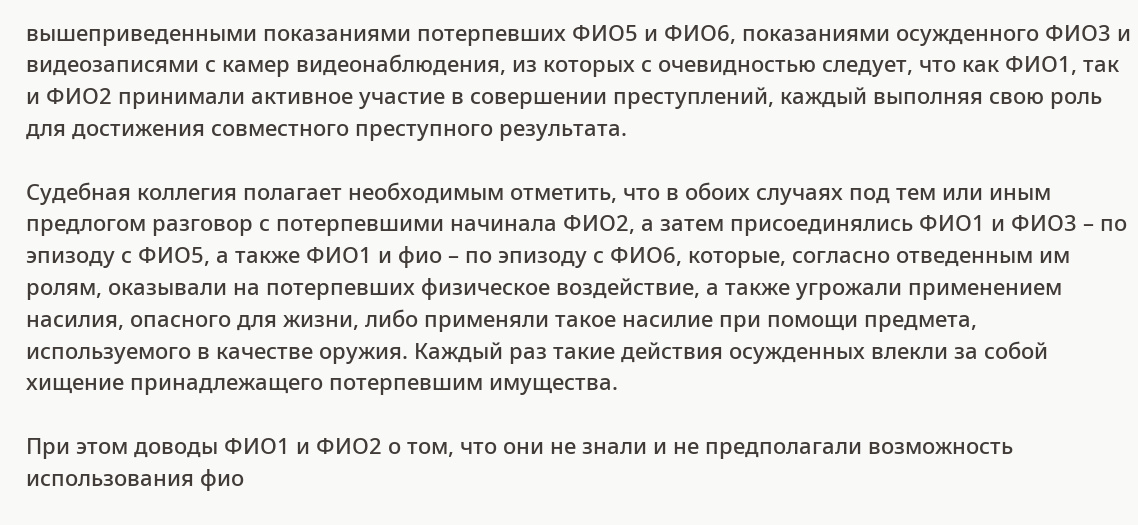вышеприведенными показаниями потерпевших ФИО5 и ФИО6, показаниями осужденного ФИО3 и видеозаписями с камер видеонаблюдения, из которых с очевидностью следует, что как ФИО1, так и ФИО2 принимали активное участие в совершении преступлений, каждый выполняя свою роль для достижения совместного преступного результата.

Судебная коллегия полагает необходимым отметить, что в обоих случаях под тем или иным предлогом разговор с потерпевшими начинала ФИО2, а затем присоединялись ФИО1 и ФИО3 – по эпизоду с ФИО5, а также ФИО1 и фио – по эпизоду с ФИО6, которые, согласно отведенным им ролям, оказывали на потерпевших физическое воздействие, а также угрожали применением насилия, опасного для жизни, либо применяли такое насилие при помощи предмета, используемого в качестве оружия. Каждый раз такие действия осужденных влекли за собой хищение принадлежащего потерпевшим имущества.

При этом доводы ФИО1 и ФИО2 о том, что они не знали и не предполагали возможность использования фио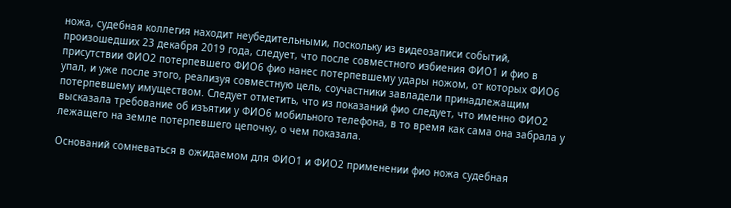ножа, судебная коллегия находит неубедительными, поскольку из видеозаписи событий, произошедших 23 декабря 2019 года, следует, что после совместного избиения ФИО1 и фио в присутствии ФИО2 потерпевшего ФИО6 фио нанес потерпевшему удары ножом, от которых ФИО6 упал, и уже после этого, реализуя совместную цель, соучастники завладели принадлежащим потерпевшему имуществом. Следует отметить, что из показаний фио следует, что именно ФИО2 высказала требование об изъятии у ФИО6 мобильного телефона, в то время как сама она забрала у лежащего на земле потерпевшего цепочку, о чем показала.

Оснований сомневаться в ожидаемом для ФИО1 и ФИО2 применении фио ножа судебная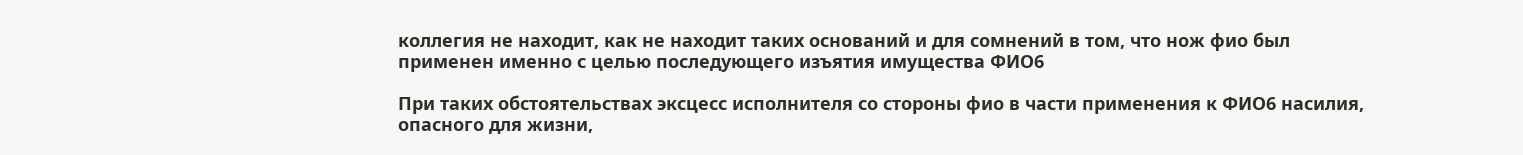коллегия не находит, как не находит таких оснований и для сомнений в том, что нож фио был применен именно с целью последующего изъятия имущества ФИО6

При таких обстоятельствах эксцесс исполнителя со стороны фио в части применения к ФИО6 насилия, опасного для жизни,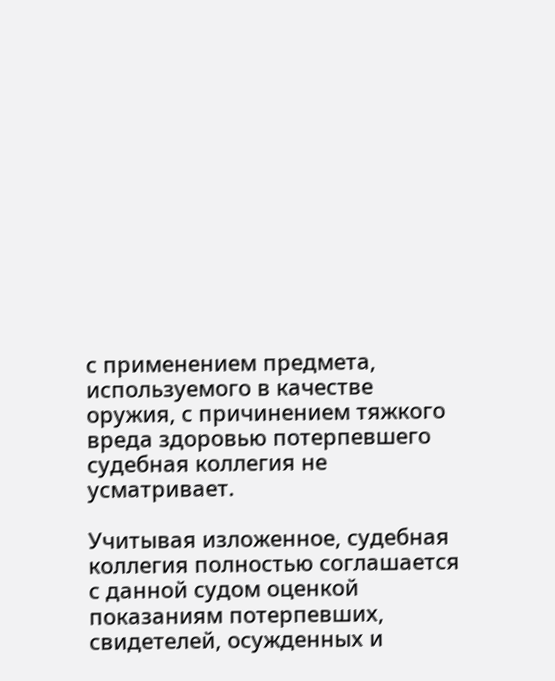с применением предмета, используемого в качестве оружия, с причинением тяжкого вреда здоровью потерпевшего судебная коллегия не усматривает.

Учитывая изложенное, судебная коллегия полностью соглашается с данной судом оценкой показаниям потерпевших, свидетелей, осужденных и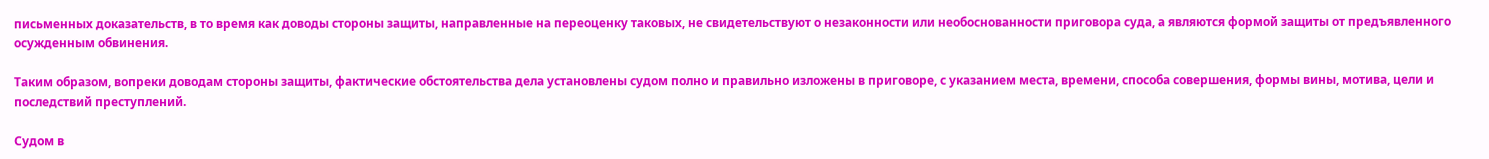письменных доказательств, в то время как доводы стороны защиты, направленные на переоценку таковых, не свидетельствуют о незаконности или необоснованности приговора суда, а являются формой защиты от предъявленного осужденным обвинения.

Таким образом, вопреки доводам стороны защиты, фактические обстоятельства дела установлены судом полно и правильно изложены в приговоре, с указанием места, времени, способа совершения, формы вины, мотива, цели и последствий преступлений.

Судом в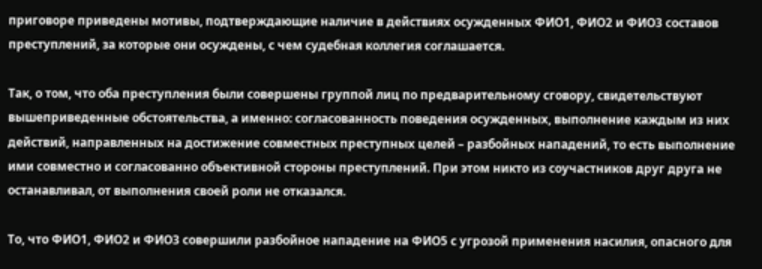приговоре приведены мотивы, подтверждающие наличие в действиях осужденных ФИО1, ФИО2 и ФИО3 составов преступлений, за которые они осуждены, с чем судебная коллегия соглашается.

Так, о том, что оба преступления были совершены группой лиц по предварительному сговору, свидетельствуют вышеприведенные обстоятельства, а именно: согласованность поведения осужденных, выполнение каждым из них действий, направленных на достижение совместных преступных целей – разбойных нападений, то есть выполнение ими совместно и согласованно объективной стороны преступлений. При этом никто из соучастников друг друга не останавливал, от выполнения своей роли не отказался.

То, что ФИО1, ФИО2 и ФИО3 совершили разбойное нападение на ФИО5 с угрозой применения насилия, опасного для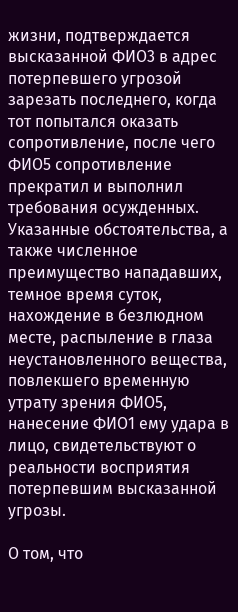жизни, подтверждается высказанной ФИО3 в адрес потерпевшего угрозой зарезать последнего, когда тот попытался оказать сопротивление, после чего ФИО5 сопротивление прекратил и выполнил требования осужденных. Указанные обстоятельства, а также численное преимущество нападавших, темное время суток, нахождение в безлюдном месте, распыление в глаза неустановленного вещества, повлекшего временную утрату зрения ФИО5, нанесение ФИО1 ему удара в лицо, свидетельствуют о реальности восприятия потерпевшим высказанной угрозы.

О том, что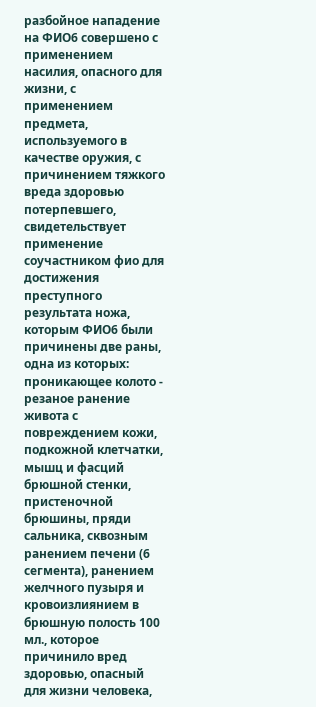разбойное нападение на ФИО6 совершено с применением насилия, опасного для жизни, с применением предмета, используемого в качестве оружия, с причинением тяжкого вреда здоровью потерпевшего, свидетельствует применение соучастником фио для достижения преступного результата ножа, которым ФИО6 были причинены две раны, одна из которых: проникающее колото - резаное ранение живота с повреждением кожи, подкожной клетчатки, мышц и фасций брюшной стенки, пристеночной брюшины, пряди сальника, сквозным ранением печени (6 сегмента), ранением желчного пузыря и кровоизлиянием в брюшную полость 100 мл., которое причинило вред здоровью, опасный для жизни человека,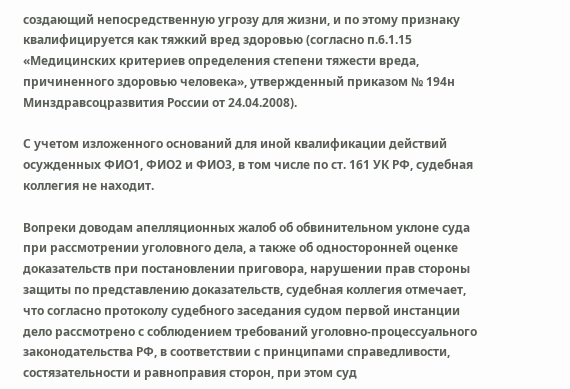создающий непосредственную угрозу для жизни, и по этому признаку квалифицируется как тяжкий вред здоровью (согласно п.6.1.15 «Медицинских критериев определения степени тяжести вреда, причиненного здоровью человека», утвержденный приказом № 194н Минздравсоцразвития России от 24.04.2008).

С учетом изложенного оснований для иной квалификации действий осужденных ФИО1, ФИО2 и ФИО3, в том числе по ст. 161 УК РФ, судебная коллегия не находит.

Вопреки доводам апелляционных жалоб об обвинительном уклоне суда при рассмотрении уголовного дела, а также об односторонней оценке доказательств при постановлении приговора, нарушении прав стороны защиты по представлению доказательств, судебная коллегия отмечает, что согласно протоколу судебного заседания судом первой инстанции дело рассмотрено с соблюдением требований уголовно-процессуального законодательства РФ, в соответствии с принципами справедливости, состязательности и равноправия сторон, при этом суд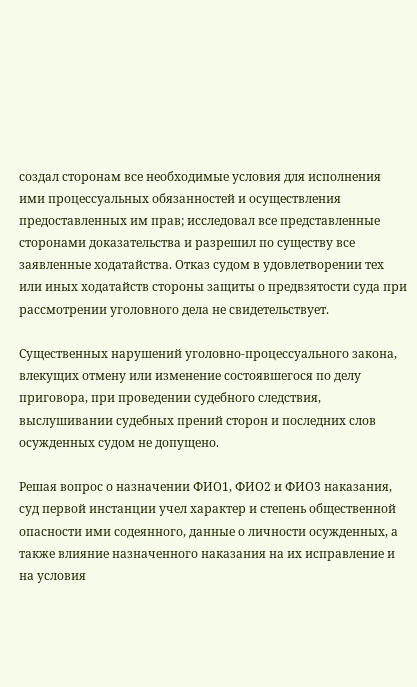создал сторонам все необходимые условия для исполнения ими процессуальных обязанностей и осуществления предоставленных им прав; исследовал все представленные сторонами доказательства и разрешил по существу все заявленные ходатайства. Отказ судом в удовлетворении тех или иных ходатайств стороны защиты о предвзятости суда при рассмотрении уголовного дела не свидетельствует.

Существенных нарушений уголовно-процессуального закона, влекущих отмену или изменение состоявшегося по делу приговора, при проведении судебного следствия, выслушивании судебных прений сторон и последних слов осужденных судом не допущено.

Решая вопрос о назначении ФИО1, ФИО2 и ФИО3 наказания, суд первой инстанции учел характер и степень общественной опасности ими содеянного, данные о личности осужденных, а также влияние назначенного наказания на их исправление и на условия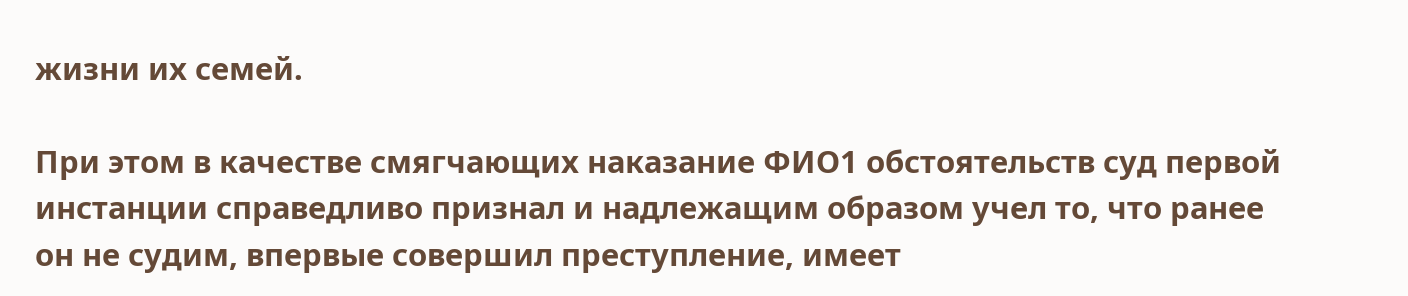жизни их семей.

При этом в качестве смягчающих наказание ФИО1 обстоятельств суд первой инстанции справедливо признал и надлежащим образом учел то, что ранее он не судим, впервые совершил преступление, имеет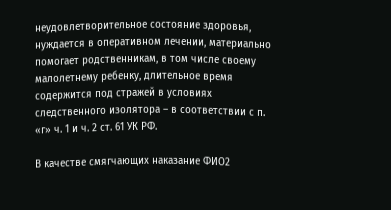неудовлетворительное состояние здоровья, нуждается в оперативном лечении, материально помогает родственникам, в том числе своему малолетнему ребенку, длительное время содержится под стражей в условиях следственного изолятора – в соответствии с п. «г» ч. 1 и ч. 2 ст. 61 УК РФ.

В качестве смягчающих наказание ФИО2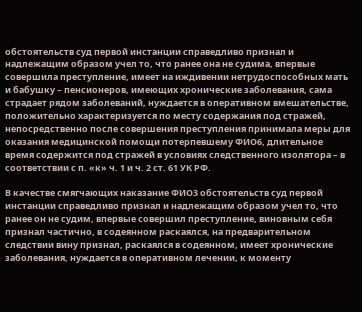обстоятельств суд первой инстанции справедливо признал и надлежащим образом учел то, что ранее она не судима, впервые совершила преступление, имеет на иждивении нетрудоспособных мать и бабушку – пенсионеров, имеющих хронические заболевания, сама страдает рядом заболеваний, нуждается в оперативном вмешательстве, положительно характеризуется по месту содержания под стражей, непосредственно после совершения преступления принимала меры для оказания медицинской помощи потерпевшему ФИО6, длительное время содержится под стражей в условиях следственного изолятора – в соответствии с п. «к» ч. 1 и ч. 2 ст. 61 УК РФ.

В качестве смягчающих наказание ФИО3 обстоятельств суд первой инстанции справедливо признал и надлежащим образом учел то, что ранее он не судим, впервые совершил преступление, виновным себя признал частично, в содеянном раскаялся, на предварительном следствии вину признал, раскаялся в содеянном, имеет хронические заболевания, нуждается в оперативном лечении, к моменту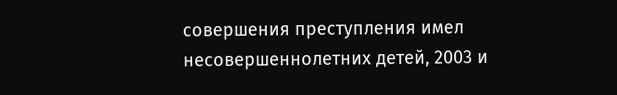совершения преступления имел несовершеннолетних детей, 2003 и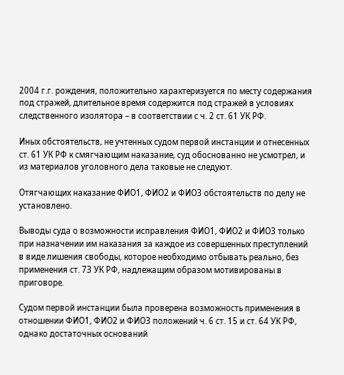2004 г.г. рождения, положительно характеризуется по месту содержания под стражей, длительное время содержится под стражей в условиях следственного изолятора – в соответствии с ч. 2 ст. 61 УК РФ.

Иных обстоятельств, не учтенных судом первой инстанции и отнесенных ст. 61 УК РФ к смягчающим наказание, суд обоснованно не усмотрел, и из материалов уголовного дела таковые не следуют.

Отягчающих наказание ФИО1, ФИО2 и ФИО3 обстоятельств по делу не установлено.

Выводы суда о возможности исправления ФИО1, ФИО2 и ФИО3 только при назначении им наказания за каждое из совершенных преступлений в виде лишения свободы, которое необходимо отбывать реально, без применения ст. 73 УК РФ, надлежащим образом мотивированы в приговоре.

Судом первой инстанции была проверена возможность применения в отношении ФИО1, ФИО2 и ФИО3 положений ч. 6 ст. 15 и ст. 64 УК РФ, однако достаточных оснований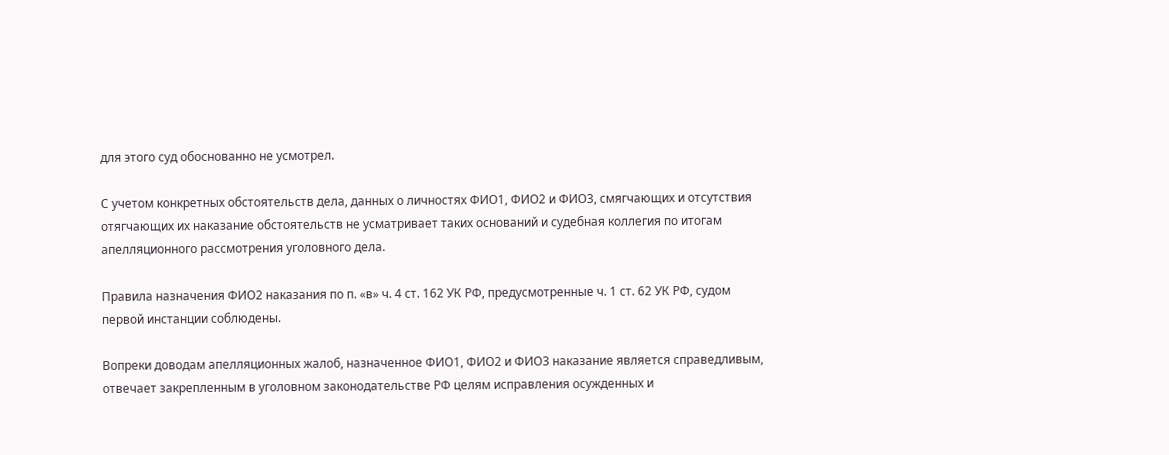для этого суд обоснованно не усмотрел.

С учетом конкретных обстоятельств дела, данных о личностях ФИО1, ФИО2 и ФИО3, смягчающих и отсутствия отягчающих их наказание обстоятельств не усматривает таких оснований и судебная коллегия по итогам апелляционного рассмотрения уголовного дела.

Правила назначения ФИО2 наказания по п. «в» ч. 4 ст. 162 УК РФ, предусмотренные ч. 1 ст. 62 УК РФ, судом первой инстанции соблюдены.

Вопреки доводам апелляционных жалоб, назначенное ФИО1, ФИО2 и ФИО3 наказание является справедливым, отвечает закрепленным в уголовном законодательстве РФ целям исправления осужденных и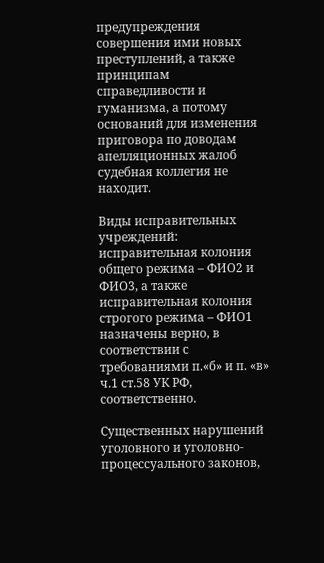предупреждения совершения ими новых преступлений, а также принципам справедливости и гуманизма, а потому оснований для изменения приговора по доводам апелляционных жалоб судебная коллегия не находит.

Виды исправительных учреждений: исправительная колония общего режима – ФИО2 и ФИО3, а также исправительная колония строгого режима – ФИО1 назначены верно, в соответствии с требованиями п.«б» и п. «в» ч.1 ст.58 УК РФ, соответственно.

Существенных нарушений уголовного и уголовно-процессуального законов,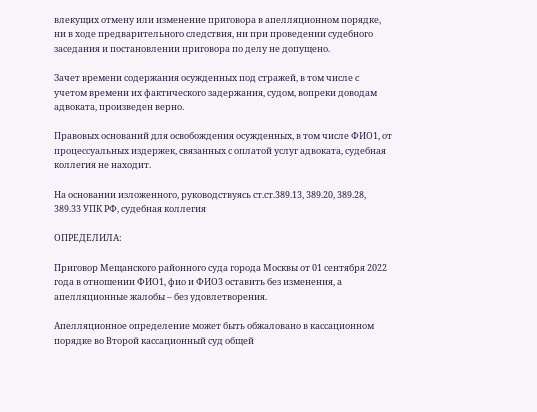влекущих отмену или изменение приговора в апелляционном порядке, ни в ходе предварительного следствия, ни при проведении судебного заседания и постановлении приговора по делу не допущено.

Зачет времени содержания осужденных под стражей, в том числе с учетом времени их фактического задержания, судом, вопреки доводам адвоката, произведен верно.

Правовых оснований для освобождения осужденных, в том числе ФИО1, от процессуальных издержек, связанных с оплатой услуг адвоката, судебная коллегия не находит.

На основании изложенного, руководствуясь ст.ст.389.13, 389.20, 389.28, 389.33 УПК РФ, судебная коллегия

ОПРЕДЕЛИЛА:

Приговор Мещанского районного суда города Москвы от 01 сентября 2022 года в отношении ФИО1, фио и ФИО3 оставить без изменения, а апелляционные жалобы – без удовлетворения.

Апелляционное определение может быть обжаловано в кассационном порядке во Второй кассационный суд общей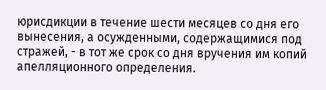юрисдикции в течение шести месяцев со дня его вынесения, а осужденными, содержащимися под стражей, - в тот же срок со дня вручения им копий апелляционного определения.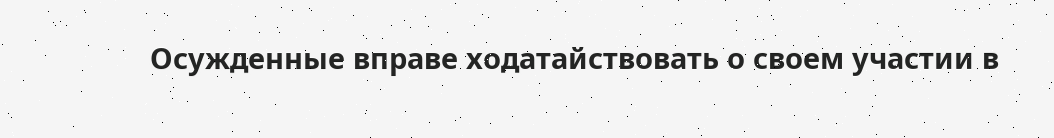Осужденные вправе ходатайствовать о своем участии в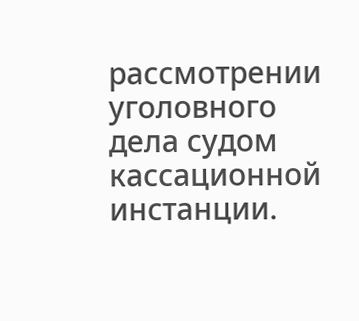рассмотрении уголовного дела судом кассационной инстанции.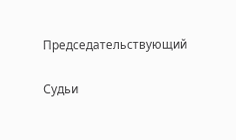Председательствующий

Судьи